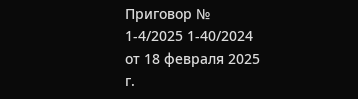Приговор № 1-4/2025 1-40/2024 от 18 февраля 2025 г.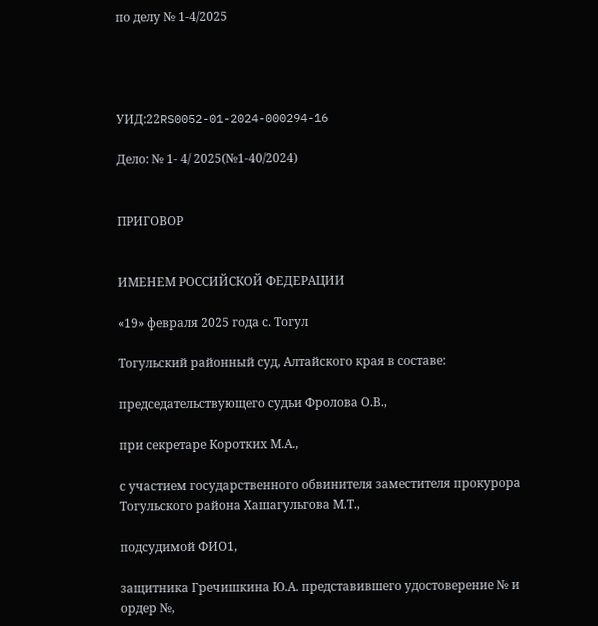по делу № 1-4/2025




УИД:22RS0052-01-2024-000294-16

Дело: № 1- 4/ 2025(№1-40/2024)


ПРИГОВОР


ИМЕНЕМ РОССИЙСКОЙ ФЕДЕРАЦИИ

«19» февраля 2025 года с. Тогул

Тогульский районный суд, Алтайского края в составе:

председательствующего судьи Фролова О.В.,

при секретаре Коротких М.А.,

с участием государственного обвинителя заместителя прокурора Тогульского района Хашагульгова М.Т.,

подсудимой ФИО1,

защитника Гречишкина Ю.А. представившего удостоверение № и ордер №,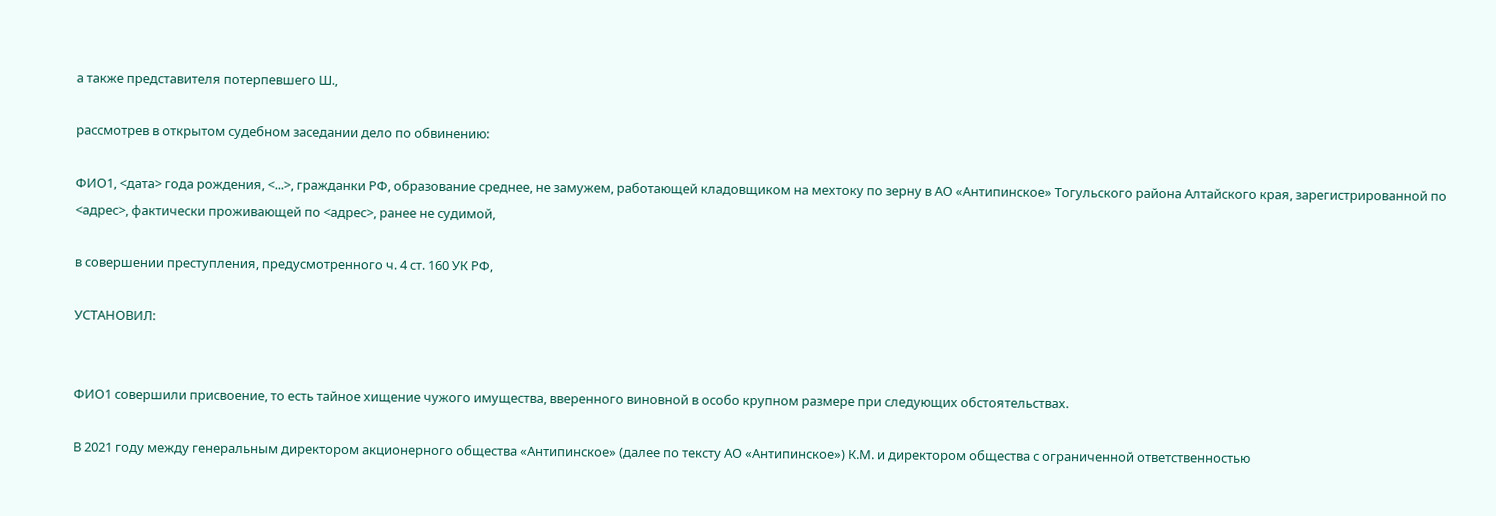а также представителя потерпевшего Ш.,

рассмотрев в открытом судебном заседании дело по обвинению:

ФИО1, <дата> года рождения, <...>, гражданки РФ, образование среднее, не замужем, работающей кладовщиком на мехтоку по зерну в АО «Антипинское» Тогульского района Алтайского края, зарегистрированной по <адрес>, фактически проживающей по <адрес>, ранее не судимой,

в совершении преступления, предусмотренного ч. 4 ст. 160 УК РФ,

УСТАНОВИЛ:


ФИО1 совершили присвоение, то есть тайное хищение чужого имущества, вверенного виновной в особо крупном размере при следующих обстоятельствах.

В 2021 году между генеральным директором акционерного общества «Антипинское» (далее по тексту АО «Антипинское») К.М. и директором общества с ограниченной ответственностью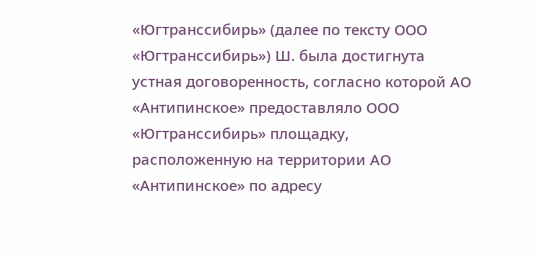«Югтранссибирь» (далее по тексту ООО «Югтранссибирь») Ш. была достигнута устная договоренность, согласно которой АО «Антипинское» предоставляло ООО «Югтранссибирь» площадку, расположенную на территории АО «Антипинское» по адресу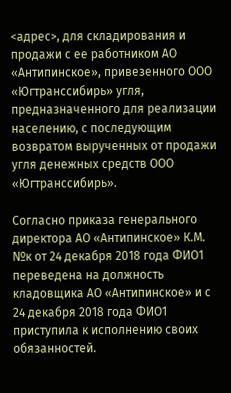<адрес>, для складирования и продажи с ее работником АО «Антипинское», привезенного ООО «Югтранссибирь» угля, предназначенного для реализации населению, с последующим возвратом вырученных от продажи угля денежных средств ООО «Югтранссибирь».

Согласно приказа генерального директора АО «Антипинское» К.М. №к от 24 декабря 2018 года ФИО1 переведена на должность кладовщика АО «Антипинское» и с 24 декабря 2018 года ФИО1 приступила к исполнению своих обязанностей.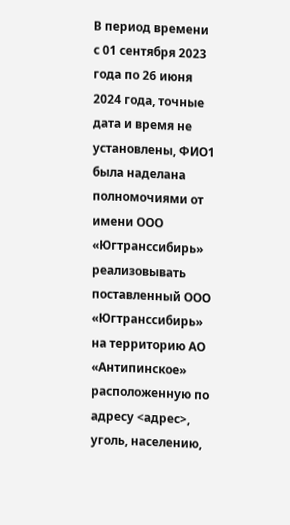В период времени с 01 сентября 2023 года по 26 июня 2024 года, точные дата и время не установлены, ФИО1 была наделана полномочиями от имени ООО «Югтранссибирь» реализовывать поставленный ООО «Югтранссибирь» на территорию АО «Антипинское» расположенную по адресу <адрес>, уголь, населению,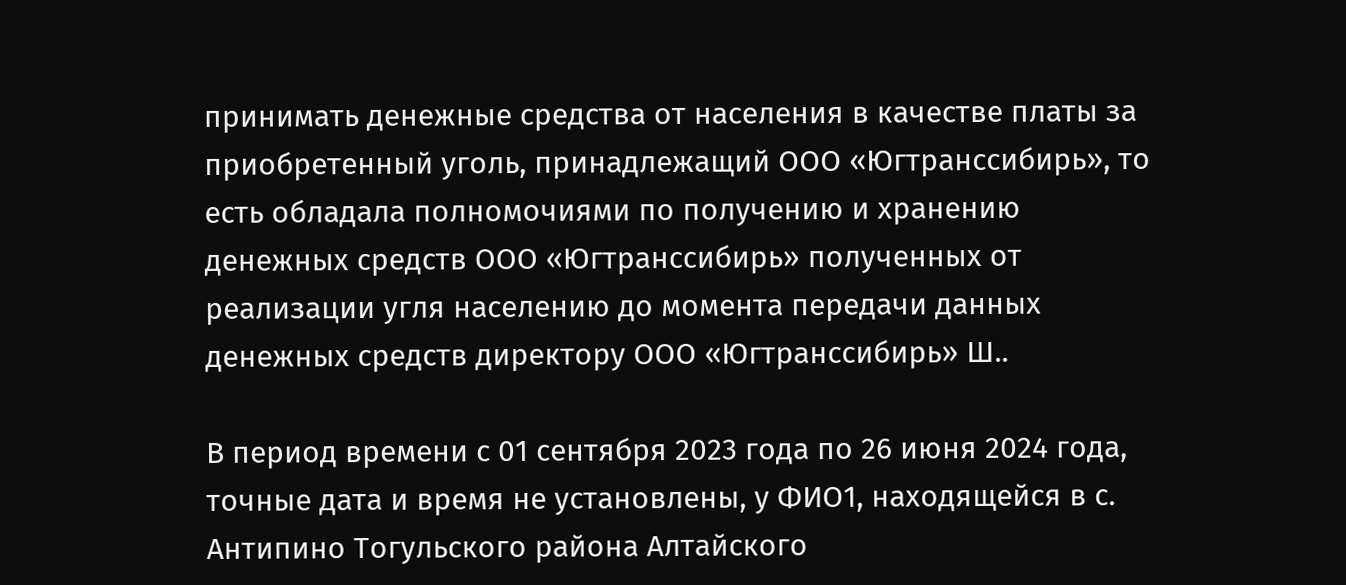принимать денежные средства от населения в качестве платы за приобретенный уголь, принадлежащий ООО «Югтранссибирь», то есть обладала полномочиями по получению и хранению денежных средств ООО «Югтранссибирь» полученных от реализации угля населению до момента передачи данных денежных средств директору ООО «Югтранссибирь» Ш..

В период времени с 01 сентября 2023 года по 26 июня 2024 года, точные дата и время не установлены, у ФИО1, находящейся в с. Антипино Тогульского района Алтайского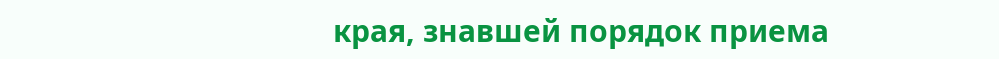края, знавшей порядок приема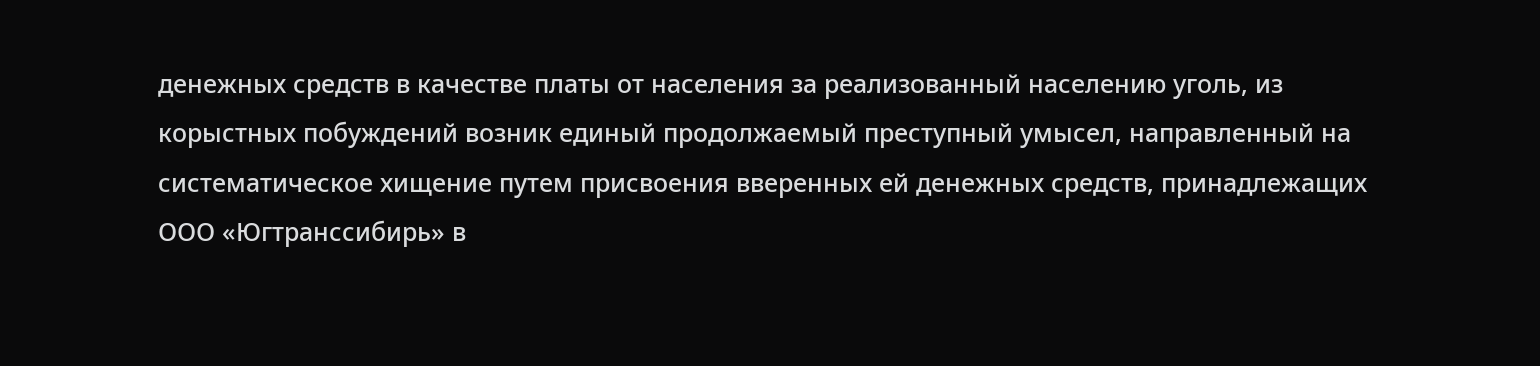денежных средств в качестве платы от населения за реализованный населению уголь, из корыстных побуждений возник единый продолжаемый преступный умысел, направленный на систематическое хищение путем присвоения вверенных ей денежных средств, принадлежащих ООО «Югтранссибирь» в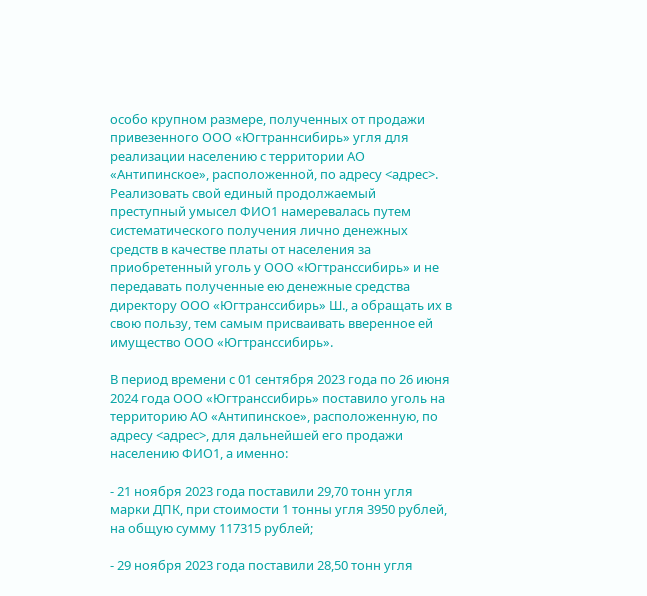особо крупном размере, полученных от продажи привезенного ООО «Югтраннсибирь» угля для реализации населению с территории АО «Антипинское», расположенной, по адресу <адрес>. Реализовать свой единый продолжаемый преступный умысел ФИО1 намеревалась путем систематического получения лично денежных средств в качестве платы от населения за приобретенный уголь у ООО «Югтранссибирь» и не передавать полученные ею денежные средства директору ООО «Югтранссибирь» Ш., а обращать их в свою пользу, тем самым присваивать вверенное ей имущество ООО «Югтранссибирь».

В период времени с 01 сентября 2023 года по 26 июня 2024 года ООО «Югтранссибирь» поставило уголь на территорию АО «Антипинское», расположенную, по адресу <адрес>, для дальнейшей его продажи населению ФИО1, а именно:

- 21 ноября 2023 года поставили 29,70 тонн угля марки ДПК, при стоимости 1 тонны угля 3950 рублей, на общую сумму 117315 рублей;

- 29 ноября 2023 года поставили 28,50 тонн угля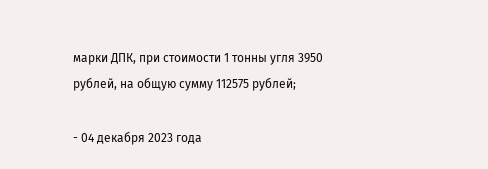марки ДПК, при стоимости 1 тонны угля 3950 рублей, на общую сумму 112575 рублей;

- 04 декабря 2023 года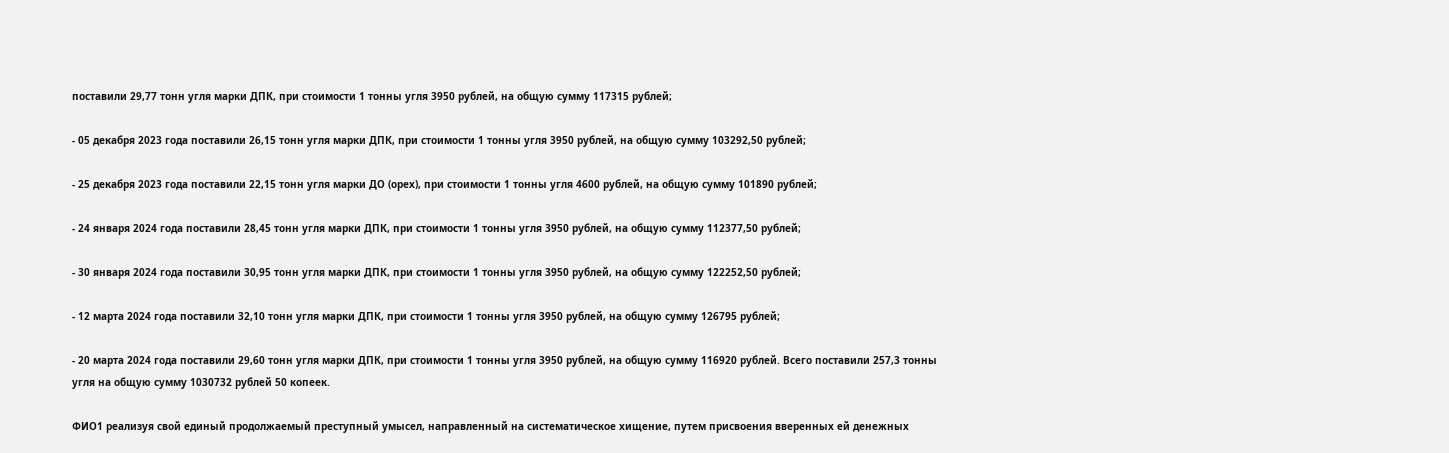поставили 29,77 тонн угля марки ДПК, при стоимости 1 тонны угля 3950 рублей, на общую сумму 117315 рублей;

- 05 декабря 2023 года поставили 26,15 тонн угля марки ДПК, при стоимости 1 тонны угля 3950 рублей, на общую сумму 103292,50 рублей;

- 25 декабря 2023 года поставили 22,15 тонн угля марки ДО (орех), при стоимости 1 тонны угля 4600 рублей, на общую сумму 101890 рублей;

- 24 января 2024 года поставили 28,45 тонн угля марки ДПК, при стоимости 1 тонны угля 3950 рублей, на общую сумму 112377,50 рублей;

- 30 января 2024 года поставили 30,95 тонн угля марки ДПК, при стоимости 1 тонны угля 3950 рублей, на общую сумму 122252,50 рублей;

- 12 марта 2024 года поставили 32,10 тонн угля марки ДПК, при стоимости 1 тонны угля 3950 рублей, на общую сумму 126795 рублей;

- 20 марта 2024 года поставили 29,60 тонн угля марки ДПК, при стоимости 1 тонны угля 3950 рублей, на общую сумму 116920 рублей. Всего поставили 257,3 тонны угля на общую сумму 1030732 рублей 50 копеек.

ФИО1 реализуя свой единый продолжаемый преступный умысел, направленный на систематическое хищение, путем присвоения вверенных ей денежных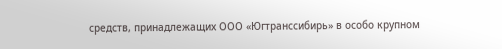средств, принадлежащих ООО «Югтранссибирь» в особо крупном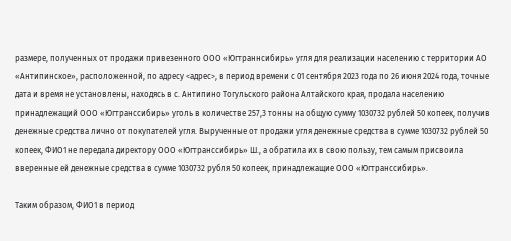размере, полученных от продажи привезенного ООО «Югтраннсибирь» угля для реализации населению с территории АО «Антипинское», расположенной, по адресу <адрес>, в период времени с 01 сентября 2023 года по 26 июня 2024 года, точные дата и время не установлены, находясь в с. Антипино Тогульского района Алтайского края, продала населению принадлежащий ООО «Югтранссибирь» уголь в количестве 257,3 тонны на общую сумму 1030732 рублей 50 копеек, получив денежные средства лично от покупателей угля. Вырученные от продажи угля денежные средства в сумме 1030732 рублей 50 копеек, ФИО1 не передала директору ООО «Югтранссибирь» Ш., а обратила их в свою пользу, тем самым присвоила вверенные ей денежные средства в сумме 1030732 рубля 50 копеек, принадлежащие ООО «Югтранссибирь».

Таким образом, ФИО1 в период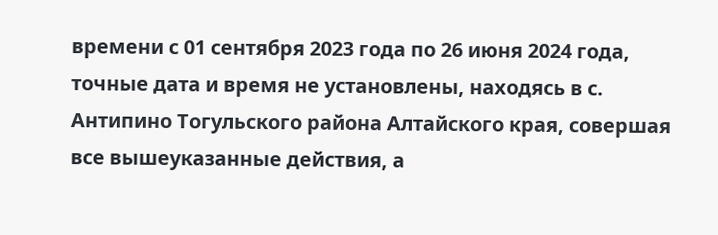времени с 01 сентября 2023 года по 26 июня 2024 года, точные дата и время не установлены, находясь в с. Антипино Тогульского района Алтайского края, совершая все вышеуказанные действия, а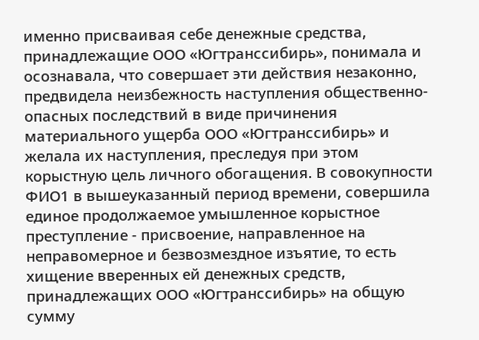именно присваивая себе денежные средства, принадлежащие ООО «Югтранссибирь», понимала и осознавала, что совершает эти действия незаконно, предвидела неизбежность наступления общественно-опасных последствий в виде причинения материального ущерба ООО «Югтранссибирь» и желала их наступления, преследуя при этом корыстную цель личного обогащения. В совокупности ФИО1 в вышеуказанный период времени, совершила единое продолжаемое умышленное корыстное преступление - присвоение, направленное на неправомерное и безвозмездное изъятие, то есть хищение вверенных ей денежных средств, принадлежащих ООО «Югтранссибирь» на общую сумму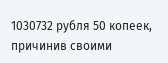1030732 рубля 50 копеек, причинив своими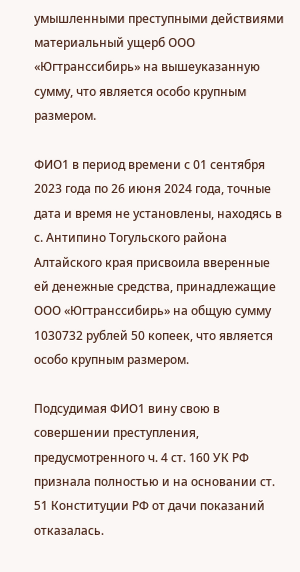умышленными преступными действиями материальный ущерб ООО «Югтранссибирь» на вышеуказанную сумму, что является особо крупным размером.

ФИО1 в период времени с 01 сентября 2023 года по 26 июня 2024 года, точные дата и время не установлены, находясь в с. Антипино Тогульского района Алтайского края присвоила вверенные ей денежные средства, принадлежащие ООО «Югтранссибирь» на общую сумму 1030732 рублей 50 копеек, что является особо крупным размером.

Подсудимая ФИО1 вину свою в совершении преступления, предусмотренного ч. 4 ст. 160 УК РФ признала полностью и на основании ст. 51 Конституции РФ от дачи показаний отказалась.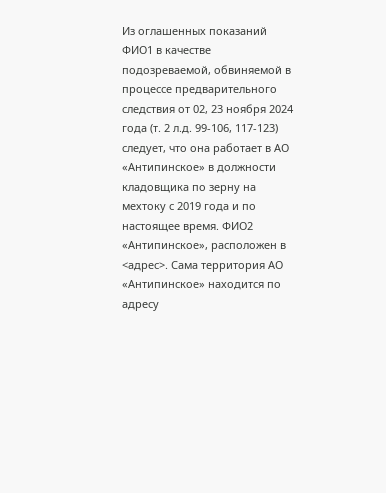Из оглашенных показаний ФИО1 в качестве подозреваемой, обвиняемой в процессе предварительного следствия от 02, 23 ноября 2024 года (т. 2 л.д. 99-106, 117-123) следует, что она работает в АО «Антипинское» в должности кладовщика по зерну на мехтоку с 2019 года и по настоящее время. ФИО2 «Антипинское», расположен в <адрес>. Сама территория АО «Антипинское» находится по адресу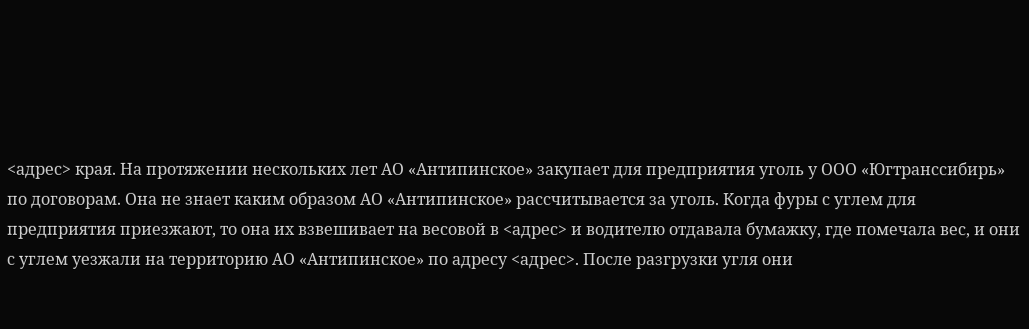<адрес> края. На протяжении нескольких лет АО «Антипинское» закупает для предприятия уголь у ООО «Югтранссибирь» по договорам. Она не знает каким образом АО «Антипинское» рассчитывается за уголь. Когда фуры с углем для предприятия приезжают, то она их взвешивает на весовой в <адрес> и водителю отдавала бумажку, где помечала вес, и они с углем уезжали на территорию АО «Антипинское» по адресу <адрес>. После разгрузки угля они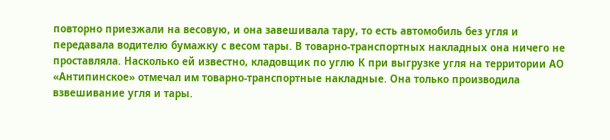повторно приезжали на весовую, и она завешивала тару, то есть автомобиль без угля и передавала водителю бумажку с весом тары. В товарно-транспортных накладных она ничего не проставляла. Насколько ей известно, кладовщик по углю К при выгрузке угля на территории АО «Антипинское» отмечал им товарно-транспортные накладные. Она только производила взвешивание угля и тары.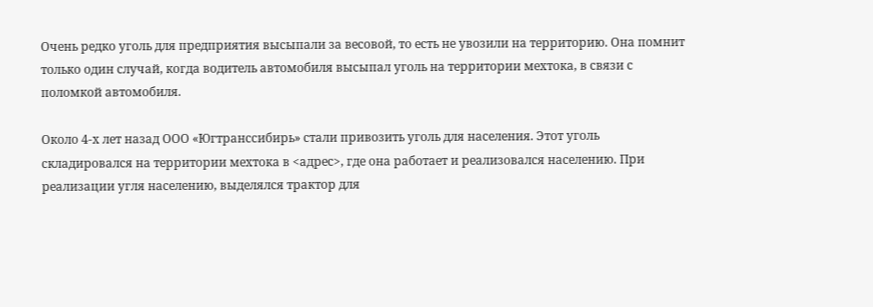Очень редко уголь для предприятия высыпали за весовой, то есть не увозили на территорию. Она помнит только один случай, когда водитель автомобиля высыпал уголь на территории мехтока, в связи с поломкой автомобиля.

Около 4-х лет назад ООО «Югтранссибирь» стали привозить уголь для населения. Этот уголь складировался на территории мехтока в <адрес>, где она работает и реализовался населению. При реализации угля населению, выделялся трактор для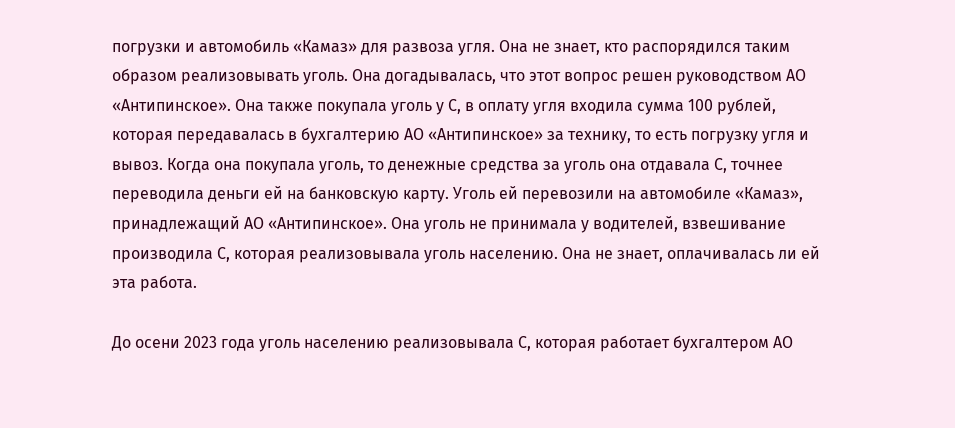погрузки и автомобиль «Камаз» для развоза угля. Она не знает, кто распорядился таким образом реализовывать уголь. Она догадывалась, что этот вопрос решен руководством АО «Антипинское». Она также покупала уголь у С, в оплату угля входила сумма 100 рублей, которая передавалась в бухгалтерию АО «Антипинское» за технику, то есть погрузку угля и вывоз. Когда она покупала уголь, то денежные средства за уголь она отдавала С, точнее переводила деньги ей на банковскую карту. Уголь ей перевозили на автомобиле «Камаз», принадлежащий АО «Антипинское». Она уголь не принимала у водителей, взвешивание производила С, которая реализовывала уголь населению. Она не знает, оплачивалась ли ей эта работа.

До осени 2023 года уголь населению реализовывала С, которая работает бухгалтером АО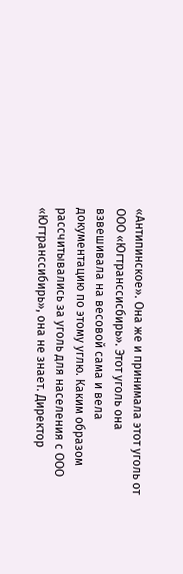«Антипинское». Она же и принимала этот уголь от ООО «Югтранссисбирь». Этот уголь она взвешивала на весовой сама и вела документацию по этому углю. Каким образом рассчитывались за уголь для населения с ООО «Югтранссибирь», она не знает. Директор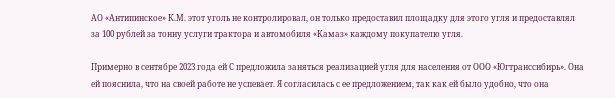АО «Антипинское» К.М. этот уголь не контролировал, он только предоставил площадку для этого угля и предоставлял за 100 рублей за тонну услуги трактора и автомобиля «Камаз» каждому покупателю угля.

Примерно в сентябре 2023 года ей С предложила заняться реализацией угля для населения от ООО «Югтранссибирь». Она ей пояснила, что на своей работе не успевает. Я согласилась с ее предложением, так как ей было удобно, что она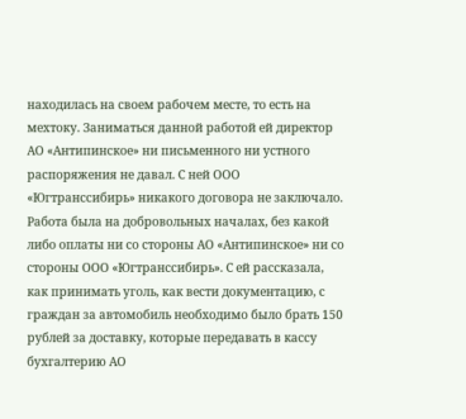находилась на своем рабочем месте, то есть на мехтоку. Заниматься данной работой ей директор АО «Антипинское» ни письменного ни устного распоряжения не давал. С ней ООО «Югтранссибирь» никакого договора не заключало. Работа была на добровольных началах, без какой либо оплаты ни со стороны АО «Антипинское» ни со стороны ООО «Югтранссибирь». С ей рассказала, как принимать уголь, как вести документацию, с граждан за автомобиль необходимо было брать 150 рублей за доставку, которые передавать в кассу бухгалтерию АО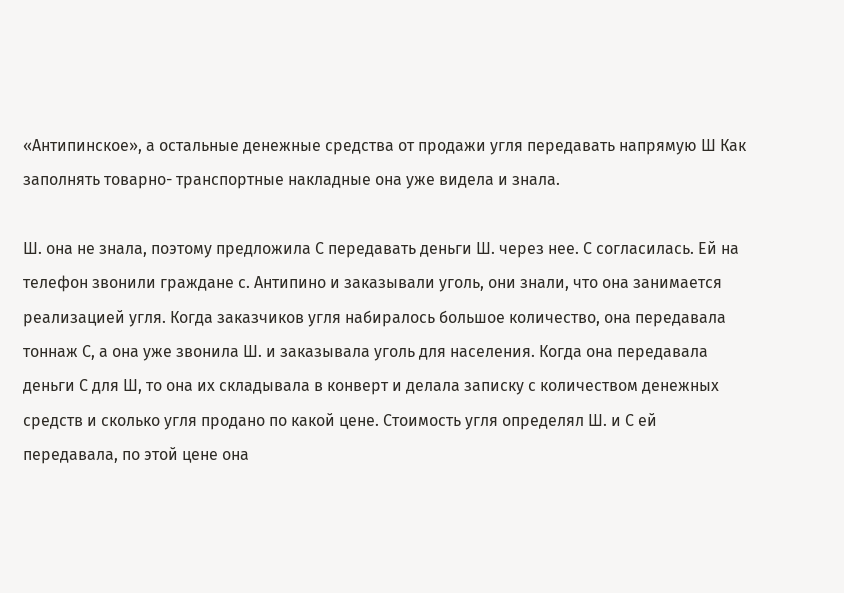«Антипинское», а остальные денежные средства от продажи угля передавать напрямую Ш Как заполнять товарно- транспортные накладные она уже видела и знала.

Ш. она не знала, поэтому предложила С передавать деньги Ш. через нее. С согласилась. Ей на телефон звонили граждане с. Антипино и заказывали уголь, они знали, что она занимается реализацией угля. Когда заказчиков угля набиралось большое количество, она передавала тоннаж С, а она уже звонила Ш. и заказывала уголь для населения. Когда она передавала деньги С для Ш, то она их складывала в конверт и делала записку с количеством денежных средств и сколько угля продано по какой цене. Стоимость угля определял Ш. и С ей передавала, по этой цене она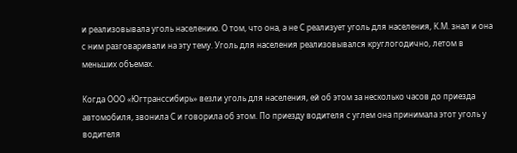и реализовывала уголь населению. О том, что она, а не С реализует уголь для населения, К.М. знал и она с ним разговаривали на эту тему. Уголь для населения реализовывался круглогодично, летом в меньших объемах.

Когда ООО «Югтранссибирь» везли уголь для населения, ей об этом за несколько часов до приезда автомобиля, звонила С и говорила об этом. По приезду водителя с углем она принимала этот уголь у водителя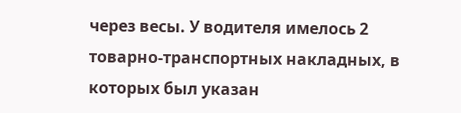через весы. У водителя имелось 2 товарно-транспортных накладных, в которых был указан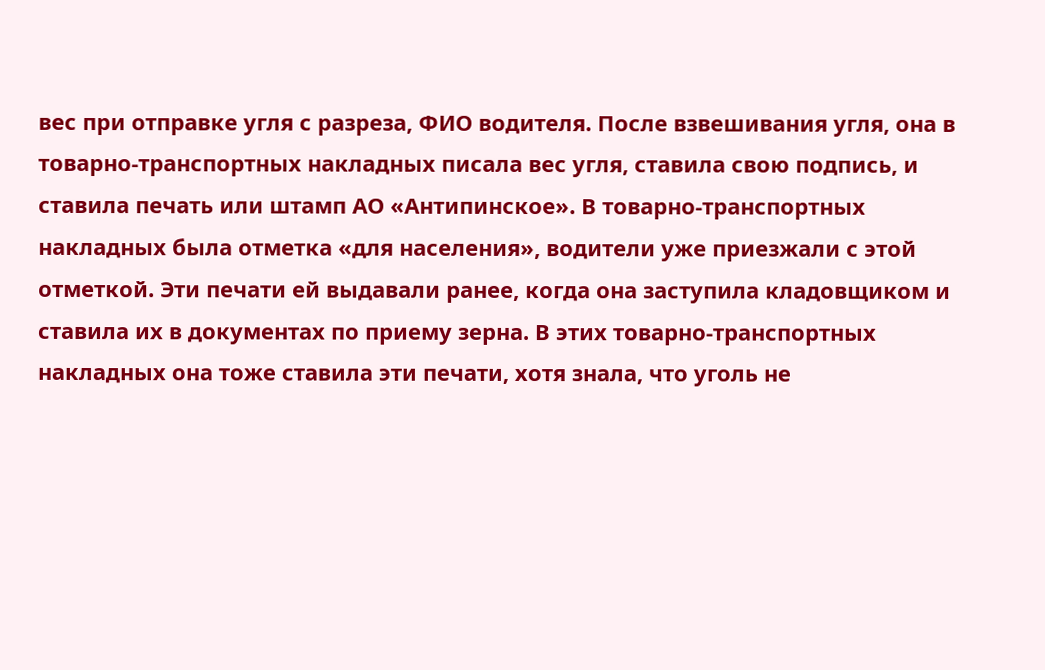вес при отправке угля с разреза, ФИО водителя. После взвешивания угля, она в товарно-транспортных накладных писала вес угля, ставила свою подпись, и ставила печать или штамп АО «Антипинское». В товарно-транспортных накладных была отметка «для населения», водители уже приезжали с этой отметкой. Эти печати ей выдавали ранее, когда она заступила кладовщиком и ставила их в документах по приему зерна. В этих товарно-транспортных накладных она тоже ставила эти печати, хотя знала, что уголь не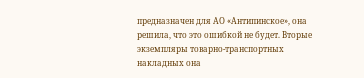предназначен для АО «Антипинское», она решила, что это ошибкой не будет. Вторые экземпляры товарно-транспортных накладных она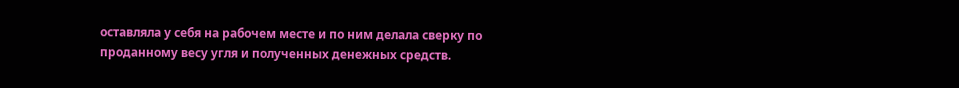оставляла у себя на рабочем месте и по ним делала сверку по проданному весу угля и полученных денежных средств.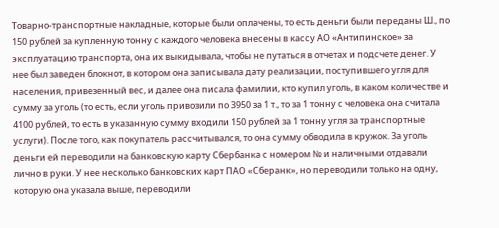Товарно-транспортные накладные, которые были оплачены, то есть деньги были переданы Ш., по 150 рублей за купленную тонну с каждого человека внесены в кассу АО «Антипинское» за эксплуатацию транспорта, она их выкидывала, чтобы не путаться в отчетах и подсчете денег. У нее был заведен блокнот, в котором она записывала дату реализации, поступившего угля для населения, привезенный вес, и далее она писала фамилии, кто купил уголь, в каком количестве и сумму за уголь (то есть, если уголь привозили по 3950 за 1 т., то за 1 тонну с человека она считала 4100 рублей, то есть в указанную сумму входили 150 рублей за 1 тонну угля за транспортные услуги). После того, как покупатель рассчитывался, то она сумму обводила в кружок. За уголь деньги ей переводили на банковскую карту Сбербанка с номером № и наличными отдавали лично в руки. У нее несколько банковских карт ПАО «Сберанк», но переводили только на одну, которую она указала выше, переводили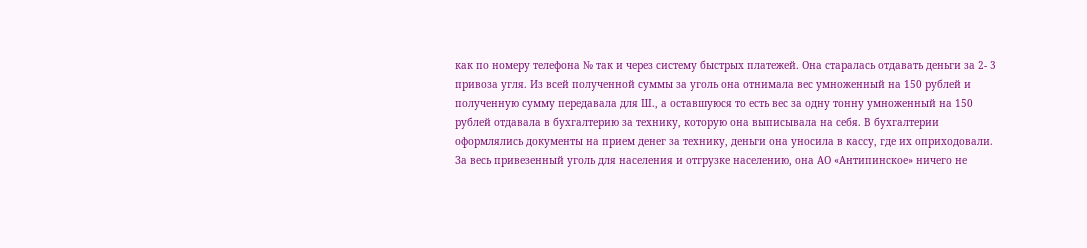как по номеру телефона № так и через систему быстрых платежей. Она старалась отдавать деньги за 2- 3 привоза угля. Из всей полученной суммы за уголь она отнимала вес умноженный на 150 рублей и полученную сумму передавала для Ш., а оставшуюся то есть вес за одну тонну умноженный на 150 рублей отдавала в бухгалтерию за технику, которую она выписывала на себя. В бухгалтерии оформлялись документы на прием денег за технику, деньги она уносила в кассу, где их оприходовали. За весь привезенный уголь для населения и отгрузке населению, она АО «Антипинское» ничего не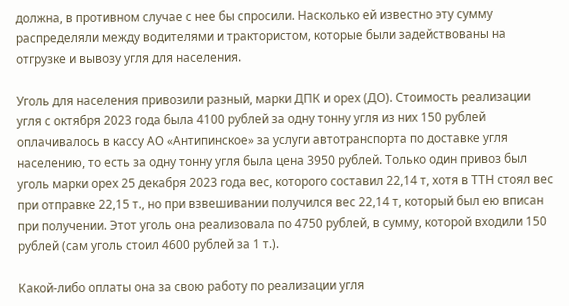должна, в противном случае с нее бы спросили. Насколько ей известно эту сумму распределяли между водителями и трактористом, которые были задействованы на отгрузке и вывозу угля для населения.

Уголь для населения привозили разный, марки ДПК и орех (ДО). Стоимость реализации угля с октября 2023 года была 4100 рублей за одну тонну угля из них 150 рублей оплачивалось в кассу АО «Антипинское» за услуги автотранспорта по доставке угля населению, то есть за одну тонну угля была цена 3950 рублей. Только один привоз был уголь марки орех 25 декабря 2023 года вес, которого составил 22,14 т, хотя в ТТН стоял вес при отправке 22,15 т., но при взвешивании получился вес 22,14 т, который был ею вписан при получении. Этот уголь она реализовала по 4750 рублей, в сумму, которой входили 150 рублей (сам уголь стоил 4600 рублей за 1 т.).

Какой-либо оплаты она за свою работу по реализации угля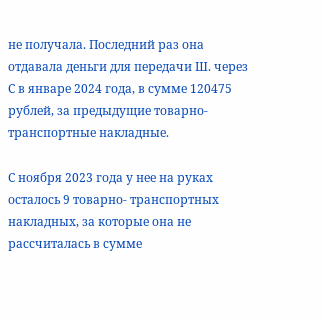не получала. Последний раз она отдавала деньги для передачи Ш. через С в январе 2024 года, в сумме 120475 рублей, за предыдущие товарно-транспортные накладные.

С ноября 2023 года у нее на руках осталось 9 товарно- транспортных накладных, за которые она не рассчиталась в сумме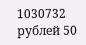1030732 рублей 50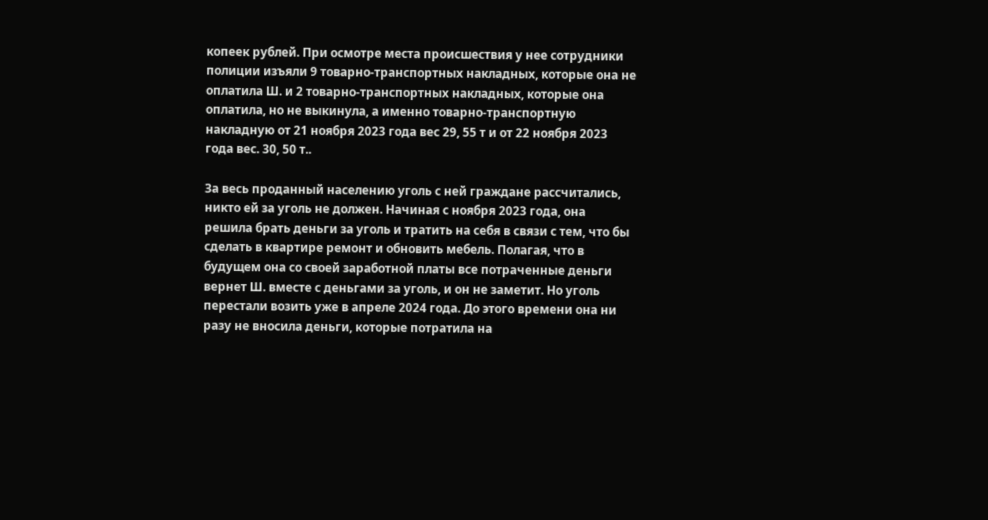копеек рублей. При осмотре места происшествия у нее сотрудники полиции изъяли 9 товарно-транспортных накладных, которые она не оплатила Ш. и 2 товарно-транспортных накладных, которые она оплатила, но не выкинула, а именно товарно-транспортную накладную от 21 ноября 2023 года вес 29, 55 т и от 22 ноября 2023 года вес. 30, 50 т..

За весь проданный населению уголь с ней граждане рассчитались, никто ей за уголь не должен. Начиная с ноября 2023 года, она решила брать деньги за уголь и тратить на себя в связи с тем, что бы сделать в квартире ремонт и обновить мебель. Полагая, что в будущем она со своей заработной платы все потраченные деньги вернет Ш. вместе с деньгами за уголь, и он не заметит. Но уголь перестали возить уже в апреле 2024 года. До этого времени она ни разу не вносила деньги, которые потратила на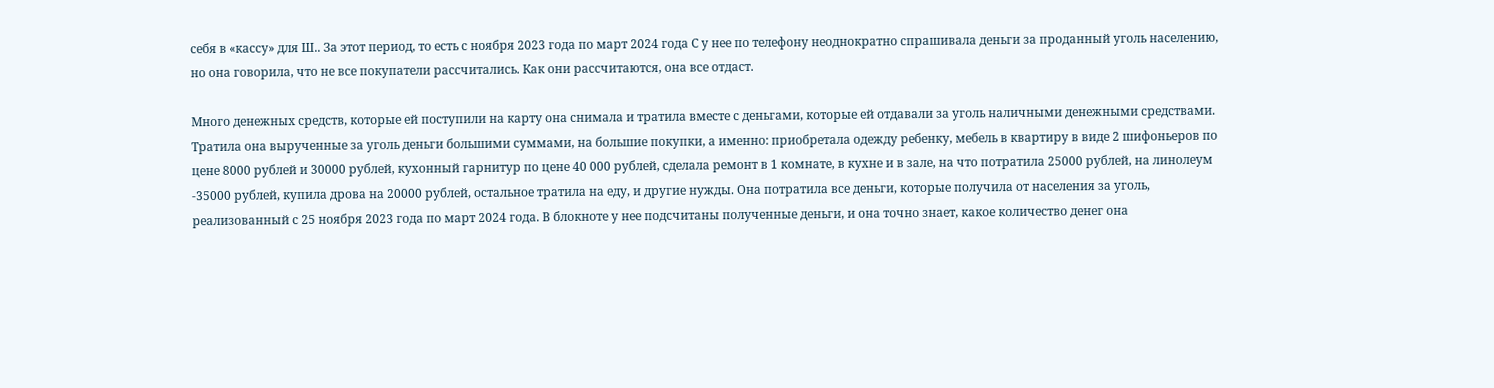себя в «кассу» для Ш.. За этот период, то есть с ноября 2023 года по март 2024 года С у нее по телефону неоднократно спрашивала деньги за проданный уголь населению, но она говорила, что не все покупатели рассчитались. Как они рассчитаются, она все отдаст.

Много денежных средств, которые ей поступили на карту она снимала и тратила вместе с деньгами, которые ей отдавали за уголь наличными денежными средствами. Тратила она вырученные за уголь деньги большими суммами, на большие покупки, а именно: приобретала одежду ребенку, мебель в квартиру в виде 2 шифоньеров по цене 8000 рублей и 30000 рублей, кухонный гарнитур по цене 40 000 рублей, сделала ремонт в 1 комнате, в кухне и в зале, на что потратила 25000 рублей, на линолеум -35000 рублей, купила дрова на 20000 рублей, остальное тратила на еду, и другие нужды. Она потратила все деньги, которые получила от населения за уголь, реализованный с 25 ноября 2023 года по март 2024 года. В блокноте у нее подсчитаны полученные деньги, и она точно знает, какое количество денег она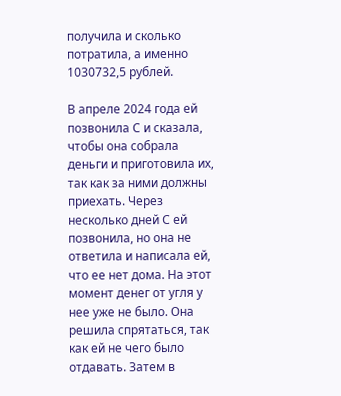получила и сколько потратила, а именно 1030732,5 рублей.

В апреле 2024 года ей позвонила С и сказала, чтобы она собрала деньги и приготовила их, так как за ними должны приехать. Через несколько дней С ей позвонила, но она не ответила и написала ей, что ее нет дома. На этот момент денег от угля у нее уже не было. Она решила спрятаться, так как ей не чего было отдавать. Затем в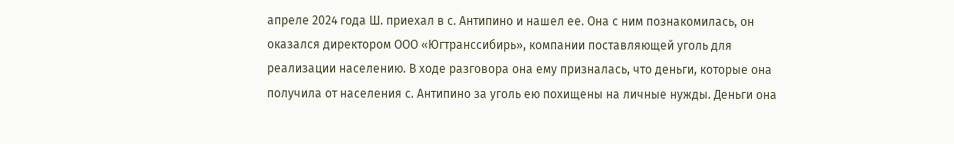апреле 2024 года Ш. приехал в с. Антипино и нашел ее. Она с ним познакомилась, он оказался директором ООО «Югтранссибирь», компании поставляющей уголь для реализации населению. В ходе разговора она ему призналась, что деньги, которые она получила от населения с. Антипино за уголь ею похищены на личные нужды. Деньги она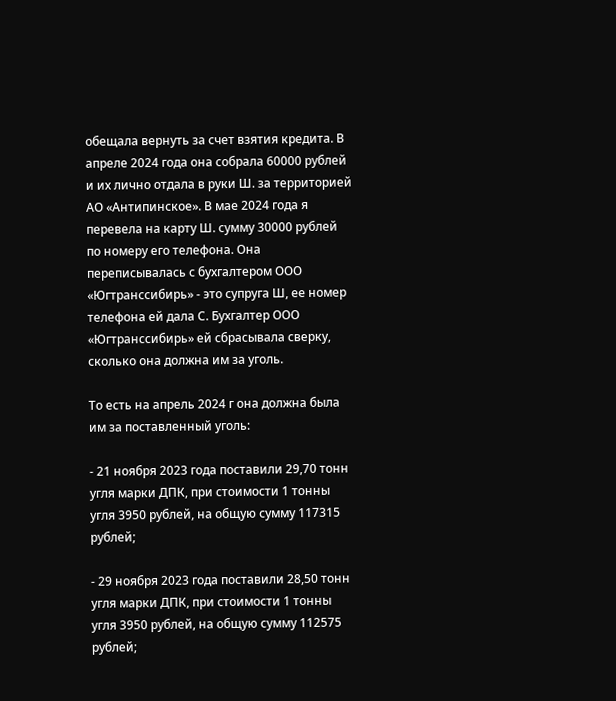обещала вернуть за счет взятия кредита. В апреле 2024 года она собрала 60000 рублей и их лично отдала в руки Ш. за территорией АО «Антипинское». В мае 2024 года я перевела на карту Ш. сумму 30000 рублей по номеру его телефона. Она переписывалась с бухгалтером ООО «Югтранссибирь» - это супруга Ш, ее номер телефона ей дала С. Бухгалтер ООО «Югтранссибирь» ей сбрасывала сверку, сколько она должна им за уголь.

То есть на апрель 2024 г она должна была им за поставленный уголь:

- 21 ноября 2023 года поставили 29,70 тонн угля марки ДПК, при стоимости 1 тонны угля 3950 рублей, на общую сумму 117315 рублей;

- 29 ноября 2023 года поставили 28,50 тонн угля марки ДПК, при стоимости 1 тонны угля 3950 рублей, на общую сумму 112575 рублей;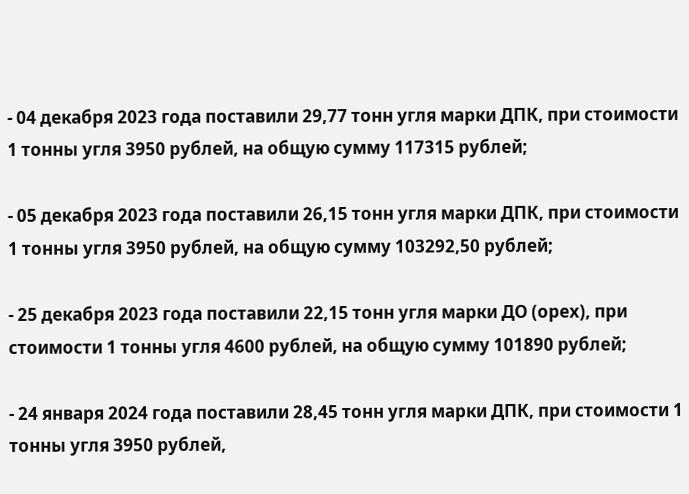- 04 декабря 2023 года поставили 29,77 тонн угля марки ДПК, при стоимости 1 тонны угля 3950 рублей, на общую сумму 117315 рублей;

- 05 декабря 2023 года поставили 26,15 тонн угля марки ДПК, при стоимости 1 тонны угля 3950 рублей, на общую сумму 103292,50 рублей;

- 25 декабря 2023 года поставили 22,15 тонн угля марки ДО (орех), при стоимости 1 тонны угля 4600 рублей, на общую сумму 101890 рублей;

- 24 января 2024 года поставили 28,45 тонн угля марки ДПК, при стоимости 1 тонны угля 3950 рублей,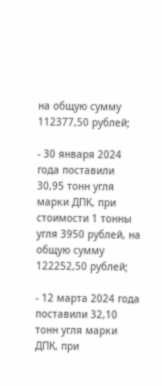на общую сумму 112377,50 рублей;

- 30 января 2024 года поставили 30,95 тонн угля марки ДПК, при стоимости 1 тонны угля 3950 рублей, на общую сумму 122252,50 рублей;

- 12 марта 2024 года поставили 32,10 тонн угля марки ДПК, при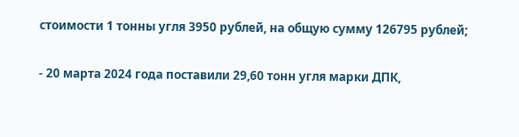стоимости 1 тонны угля 3950 рублей, на общую сумму 126795 рублей;

- 20 марта 2024 года поставили 29,60 тонн угля марки ДПК,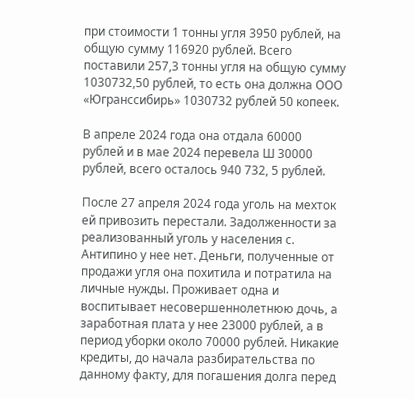при стоимости 1 тонны угля 3950 рублей, на общую сумму 116920 рублей. Всего поставили 257,3 тонны угля на общую сумму 1030732,50 рублей, то есть она должна ООО «Югранссибирь» 1030732 рублей 50 копеек.

В апреле 2024 года она отдала 60000 рублей и в мае 2024 перевела Ш 30000 рублей, всего осталось 940 732, 5 рублей.

После 27 апреля 2024 года уголь на мехток ей привозить перестали. Задолженности за реализованный уголь у населения с. Антипино у нее нет. Деньги, полученные от продажи угля она похитила и потратила на личные нужды. Проживает одна и воспитывает несовершеннолетнюю дочь, а заработная плата у нее 23000 рублей, а в период уборки около 70000 рублей. Никакие кредиты, до начала разбирательства по данному факту, для погашения долга перед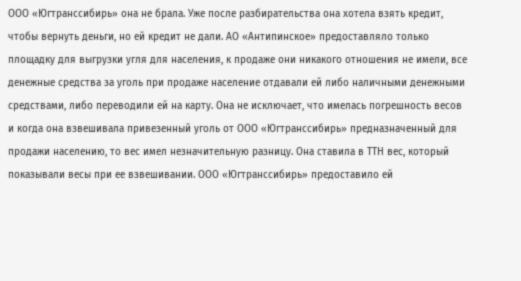ООО «Югтранссибирь» она не брала. Уже после разбирательства она хотела взять кредит, чтобы вернуть деньги, но ей кредит не дали. АО «Антипинское» предоставляло только площадку для выгрузки угля для населения, к продаже они никакого отношения не имели, все денежные средства за уголь при продаже население отдавали ей либо наличными денежными средствами, либо переводили ей на карту. Она не исключает, что имелась погрешность весов и когда она взвешивала привезенный уголь от ООО «Югтранссибирь» предназначенный для продажи населению, то вес имел незначительную разницу. Она ставила в ТТН вес, который показывали весы при ее взвешивании. ООО «Югтранссибирь» предоставило ей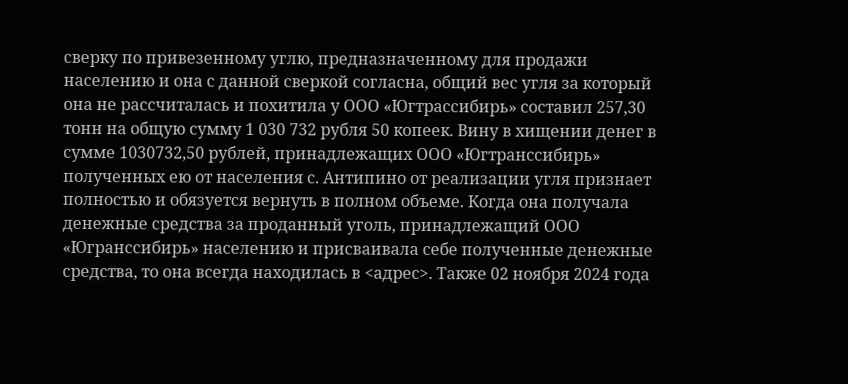сверку по привезенному углю, предназначенному для продажи населению и она с данной сверкой согласна, общий вес угля за который она не рассчиталась и похитила у ООО «Югтрассибирь» составил 257,30 тонн на общую сумму 1 030 732 рубля 50 копеек. Вину в хищении денег в сумме 1030732,50 рублей, принадлежащих ООО «Югтранссибирь» полученных ею от населения с. Антипино от реализации угля признает полностью и обязуется вернуть в полном объеме. Когда она получала денежные средства за проданный уголь, принадлежащий ООО «Югранссибирь» населению и присваивала себе полученные денежные средства, то она всегда находилась в <адрес>. Также 02 ноября 2024 года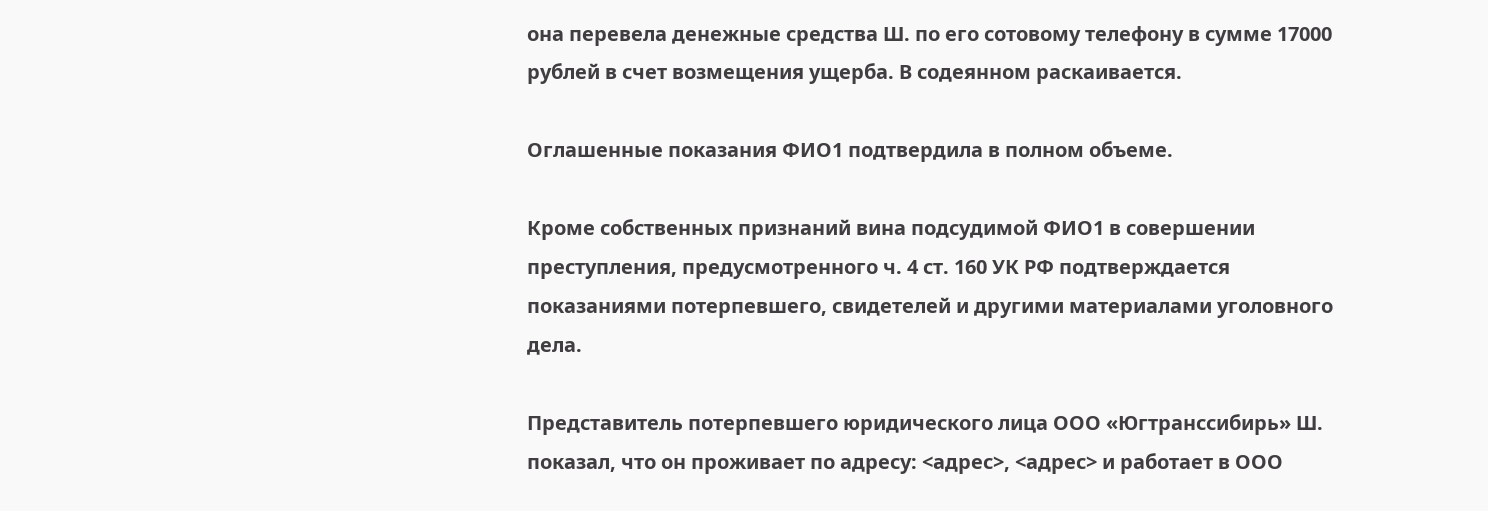она перевела денежные средства Ш. по его сотовому телефону в сумме 17000 рублей в счет возмещения ущерба. В содеянном раскаивается.

Оглашенные показания ФИО1 подтвердила в полном объеме.

Кроме собственных признаний вина подсудимой ФИО1 в совершении преступления, предусмотренного ч. 4 ст. 160 УК РФ подтверждается показаниями потерпевшего, свидетелей и другими материалами уголовного дела.

Представитель потерпевшего юридического лица ООО «Югтранссибирь» Ш. показал, что он проживает по адресу: <адрес>, <адрес> и работает в ООО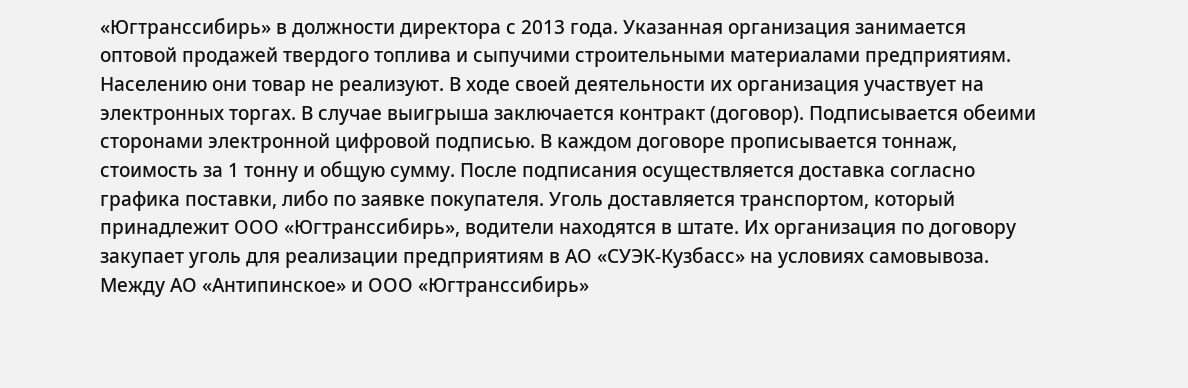«Югтранссибирь» в должности директора с 2013 года. Указанная организация занимается оптовой продажей твердого топлива и сыпучими строительными материалами предприятиям. Населению они товар не реализуют. В ходе своей деятельности их организация участвует на электронных торгах. В случае выигрыша заключается контракт (договор). Подписывается обеими сторонами электронной цифровой подписью. В каждом договоре прописывается тоннаж, стоимость за 1 тонну и общую сумму. После подписания осуществляется доставка согласно графика поставки, либо по заявке покупателя. Уголь доставляется транспортом, который принадлежит ООО «Югтранссибирь», водители находятся в штате. Их организация по договору закупает уголь для реализации предприятиям в АО «СУЭК-Кузбасс» на условиях самовывоза. Между АО «Антипинское» и ООО «Югтранссибирь»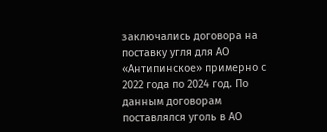заключались договора на поставку угля для АО «Антипинское» примерно с 2022 года по 2024 год. По данным договорам поставлялся уголь в АО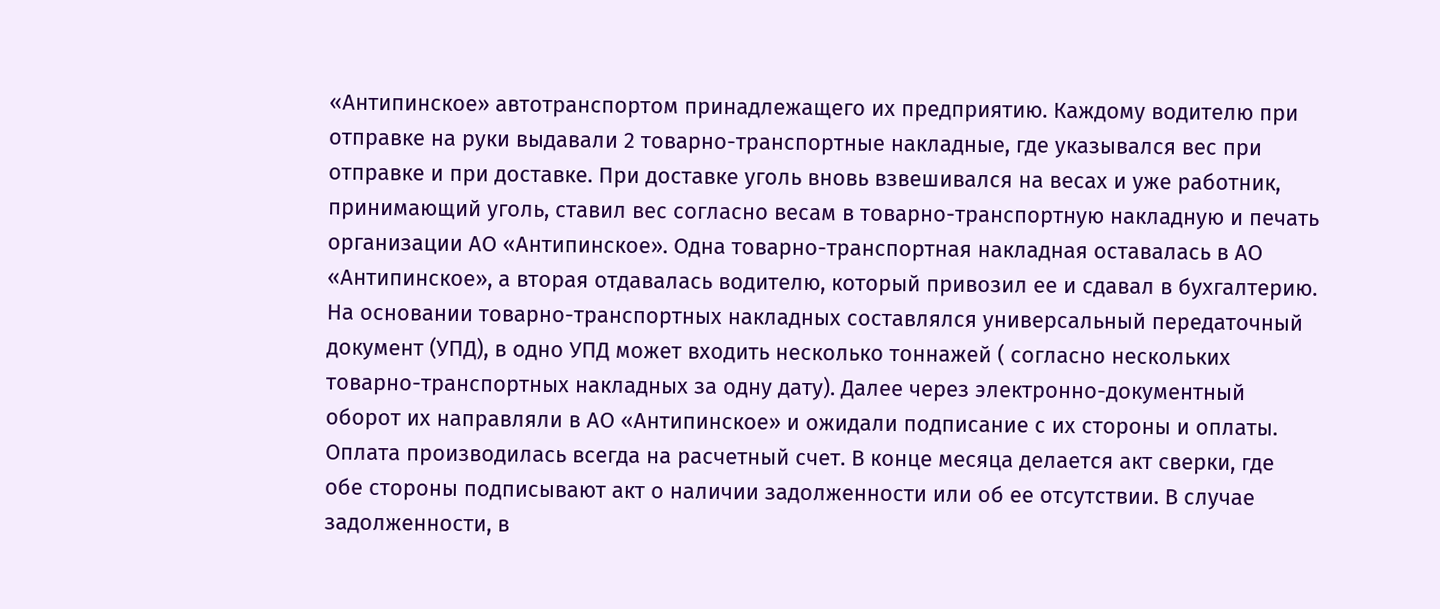«Антипинское» автотранспортом принадлежащего их предприятию. Каждому водителю при отправке на руки выдавали 2 товарно-транспортные накладные, где указывался вес при отправке и при доставке. При доставке уголь вновь взвешивался на весах и уже работник, принимающий уголь, ставил вес согласно весам в товарно-транспортную накладную и печать организации АО «Антипинское». Одна товарно-транспортная накладная оставалась в АО «Антипинское», а вторая отдавалась водителю, который привозил ее и сдавал в бухгалтерию. На основании товарно-транспортных накладных составлялся универсальный передаточный документ (УПД), в одно УПД может входить несколько тоннажей ( согласно нескольких товарно-транспортных накладных за одну дату). Далее через электронно-документный оборот их направляли в АО «Антипинское» и ожидали подписание с их стороны и оплаты. Оплата производилась всегда на расчетный счет. В конце месяца делается акт сверки, где обе стороны подписывают акт о наличии задолженности или об ее отсутствии. В случае задолженности, в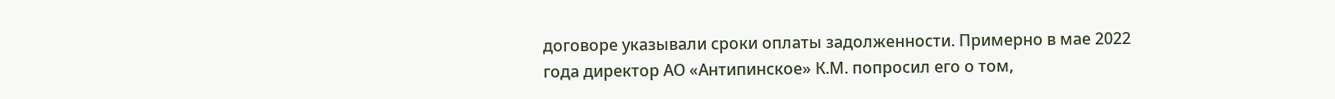договоре указывали сроки оплаты задолженности. Примерно в мае 2022 года директор АО «Антипинское» К.М. попросил его о том,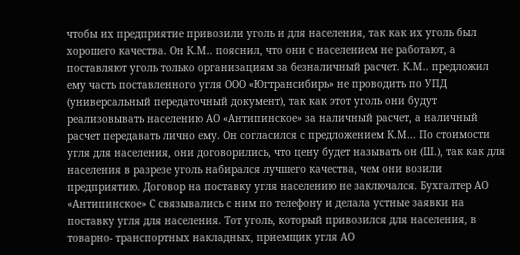чтобы их предприятие привозили уголь и для населения, так как их уголь был хорошего качества. Он К.М.. пояснил, что они с населением не работают, а поставляют уголь только организациям за безналичный расчет. К.М.. предложил ему часть поставленного угля ООО «Югтрансибирь» не проводить по УПД (универсальный передаточный документ), так как этот уголь они будут реализовывать населению АО «Антипинское» за наличный расчет, а наличный расчет передавать лично ему. Он согласился с предложением К.М... По стоимости угля для населения, они договорились, что цену будет называть он (Ш.), так как для населения в разрезе уголь набирался лучшего качества, чем они возили предприятию. Договор на поставку угля населению не заключался. Бухгалтер АО «Антипинское» С связывались с ним по телефону и делала устные заявки на поставку угля для населения. Тот уголь, который привозился для населения, в товарно- транспортных накладных, приемщик угля АО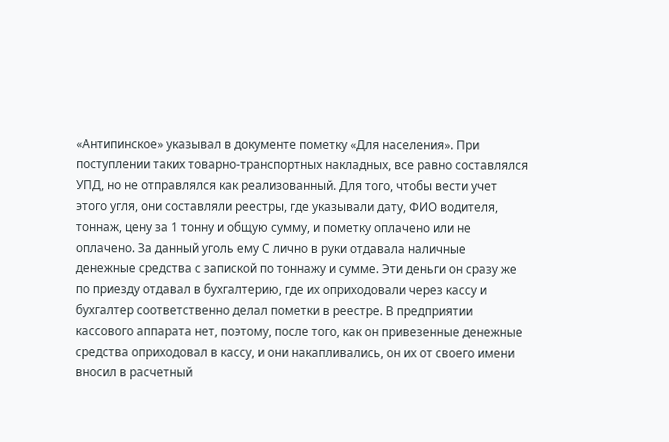«Антипинское» указывал в документе пометку «Для населения». При поступлении таких товарно-транспортных накладных, все равно составлялся УПД, но не отправлялся как реализованный. Для того, чтобы вести учет этого угля, они составляли реестры, где указывали дату, ФИО водителя, тоннаж, цену за 1 тонну и общую сумму, и пометку оплачено или не оплачено. За данный уголь ему С лично в руки отдавала наличные денежные средства с запиской по тоннажу и сумме. Эти деньги он сразу же по приезду отдавал в бухгалтерию, где их оприходовали через кассу и бухгалтер соответственно делал пометки в реестре. В предприятии кассового аппарата нет, поэтому, после того, как он привезенные денежные средства оприходовал в кассу, и они накапливались, он их от своего имени вносил в расчетный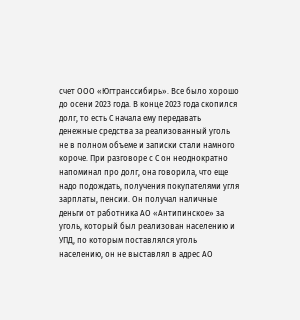счет ООО «Югтранссибирь». Все было хорошо до осени 2023 года. В конце 2023 года скопился долг, то есть С начала ему передавать денежные средства за реализованный уголь не в полном объеме и записки стали намного короче. При разговоре с С он неоднократно напоминал про долг, она говорила, что еще надо подождать, получения покупателями угля зарплаты, пенсии. Он получал наличные деньги от работника АО «Антипинское» за уголь, который был реализован населению и УПД, по которым поставлялся уголь населению, он не выставлял в адрес АО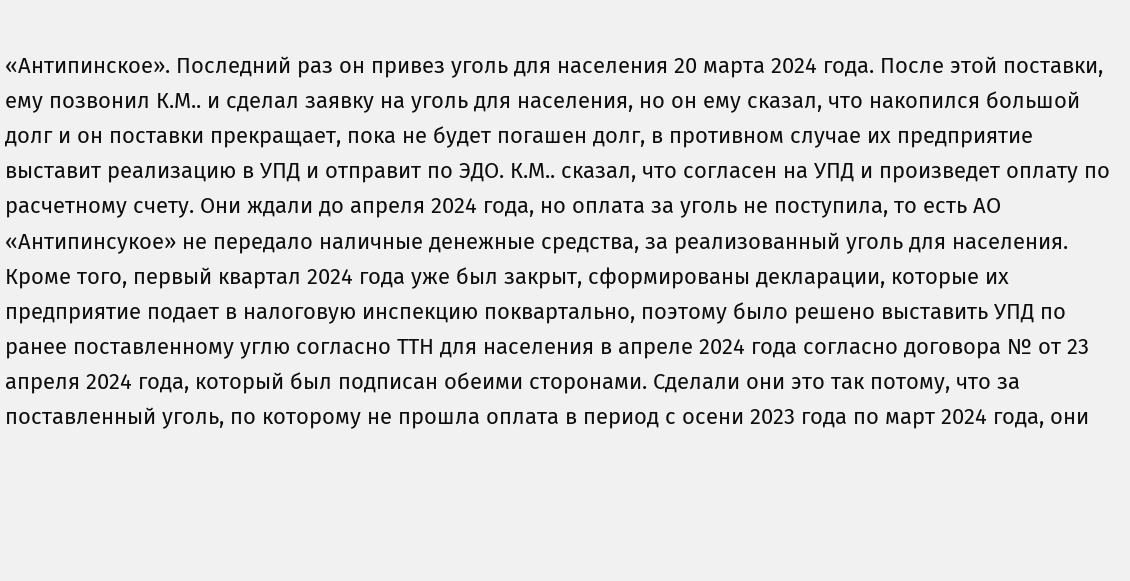«Антипинское». Последний раз он привез уголь для населения 20 марта 2024 года. После этой поставки, ему позвонил К.М.. и сделал заявку на уголь для населения, но он ему сказал, что накопился большой долг и он поставки прекращает, пока не будет погашен долг, в противном случае их предприятие выставит реализацию в УПД и отправит по ЭДО. К.М.. сказал, что согласен на УПД и произведет оплату по расчетному счету. Они ждали до апреля 2024 года, но оплата за уголь не поступила, то есть АО «Антипинсукое» не передало наличные денежные средства, за реализованный уголь для населения. Кроме того, первый квартал 2024 года уже был закрыт, сформированы декларации, которые их предприятие подает в налоговую инспекцию поквартально, поэтому было решено выставить УПД по ранее поставленному углю согласно ТТН для населения в апреле 2024 года согласно договора № от 23 апреля 2024 года, который был подписан обеими сторонами. Сделали они это так потому, что за поставленный уголь, по которому не прошла оплата в период с осени 2023 года по март 2024 года, они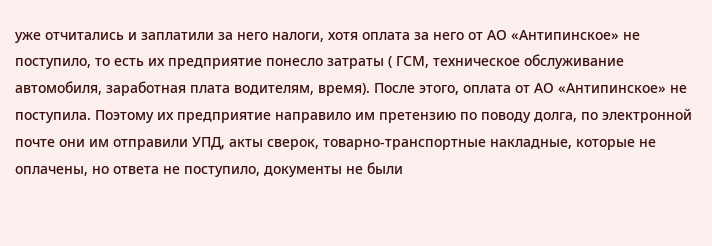уже отчитались и заплатили за него налоги, хотя оплата за него от АО «Антипинское» не поступило, то есть их предприятие понесло затраты ( ГСМ, техническое обслуживание автомобиля, заработная плата водителям, время). После этого, оплата от АО «Антипинское» не поступила. Поэтому их предприятие направило им претензию по поводу долга, по электронной почте они им отправили УПД, акты сверок, товарно-транспортные накладные, которые не оплачены, но ответа не поступило, документы не были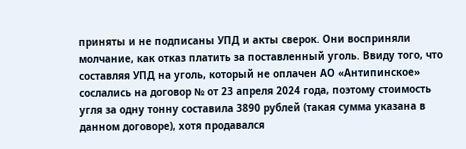приняты и не подписаны УПД и акты сверок. Они восприняли молчание, как отказ платить за поставленный уголь. Ввиду того, что составляя УПД на уголь, который не оплачен АО «Антипинское» сослались на договор № от 23 апреля 2024 года, поэтому стоимость угля за одну тонну составила 3890 рублей (такая сумма указана в данном договоре), хотя продавался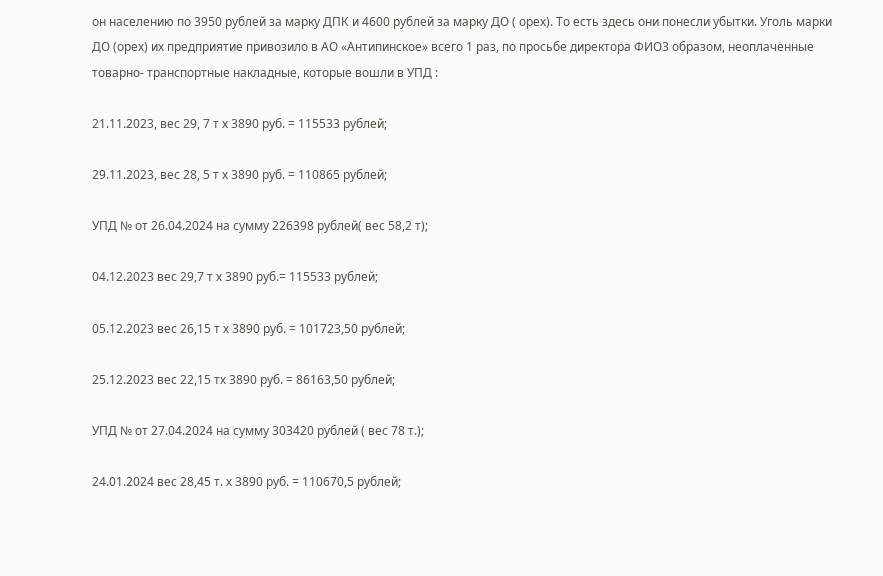он населению по 3950 рублей за марку ДПК и 4600 рублей за марку ДО ( орех). То есть здесь они понесли убытки. Уголь марки ДО (орех) их предприятие привозило в АО «Антипинское» всего 1 раз, по просьбе директора ФИО3 образом, неоплаченные товарно- транспортные накладные, которые вошли в УПД :

21.11.2023, вес 29, 7 т х 3890 руб. = 115533 рублей;

29.11.2023, вес 28, 5 т х 3890 руб. = 110865 рублей;

УПД № от 26.04.2024 на сумму 226398 рублей( вес 58,2 т);

04.12.2023 вес 29,7 т х 3890 руб.= 115533 рублей;

05.12.2023 вес 26,15 т х 3890 руб. = 101723,50 рублей;

25.12.2023 вес 22,15 тх 3890 руб. = 86163,50 рублей;

УПД № от 27.04.2024 на сумму 303420 рублей ( вес 78 т.);

24.01.2024 вес 28,45 т. х 3890 руб. = 110670,5 рублей;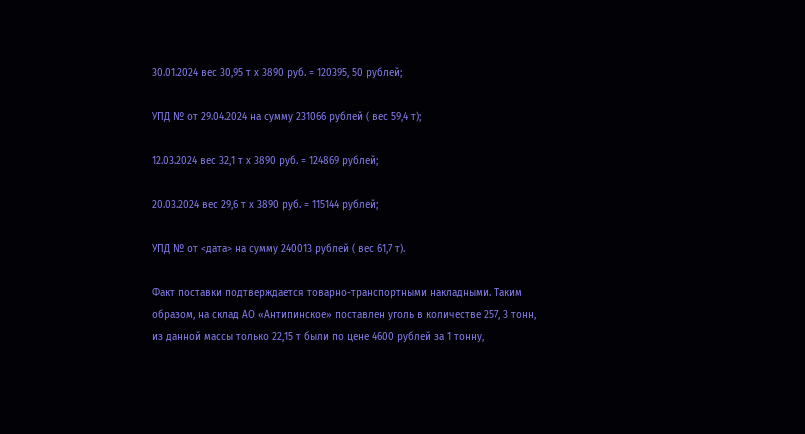30.01.2024 вес 30,95 т х 3890 руб. = 120395, 50 рублей;

УПД № от 29.04.2024 на сумму 231066 рублей ( вес 59,4 т);

12.03.2024 вес 32,1 т х 3890 руб. = 124869 рублей;

20.03.2024 вес 29,6 т х 3890 руб. = 115144 рублей;

УПД № от <дата> на сумму 240013 рублей ( вес 61,7 т).

Факт поставки подтверждается товарно-транспортными накладными. Таким образом, на склад АО «Антипинское» поставлен уголь в количестве 257, 3 тонн, из данной массы только 22,15 т были по цене 4600 рублей за 1 тонну,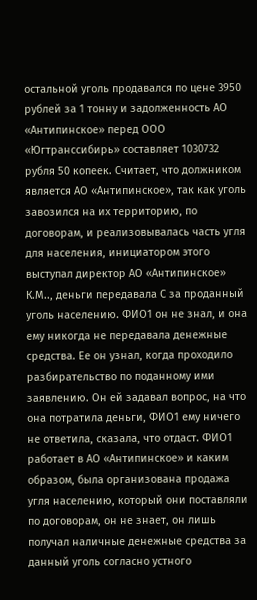остальной уголь продавался по цене 3950 рублей за 1 тонну и задолженность АО «Антипинское» перед ООО «Югтранссибирь» составляет 1030732 рубля 50 копеек. Считает, что должником является АО «Антипинское», так как уголь завозился на их территорию, по договорам, и реализовывалась часть угля для населения, инициатором этого выступал директор АО «Антипинское» К.М.., деньги передавала С за проданный уголь населению. ФИО1 он не знал, и она ему никогда не передавала денежные средства. Ее он узнал, когда проходило разбирательство по поданному ими заявлению. Он ей задавал вопрос, на что она потратила деньги, ФИО1 ему ничего не ответила, сказала, что отдаст. ФИО1 работает в АО «Антипинское» и каким образом, была организована продажа угля населению, который они поставляли по договорам, он не знает, он лишь получал наличные денежные средства за данный уголь согласно устного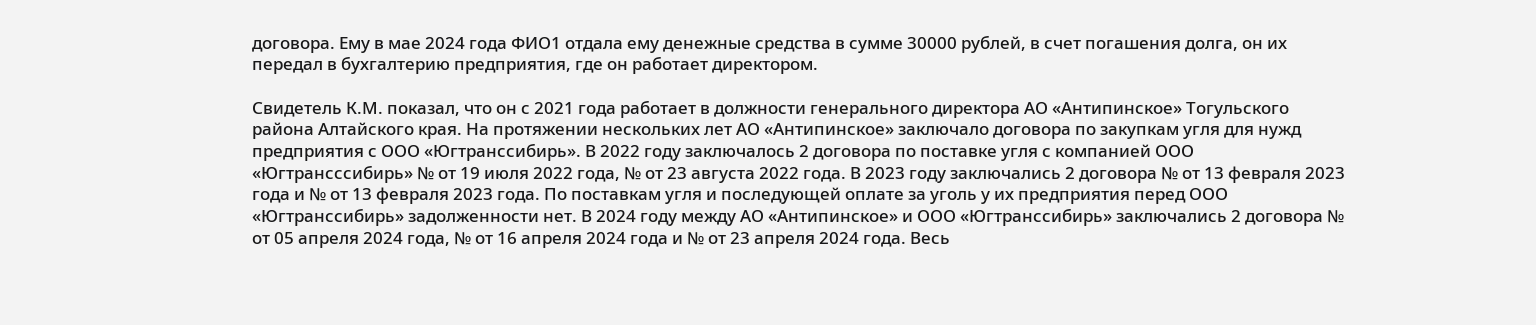договора. Ему в мае 2024 года ФИО1 отдала ему денежные средства в сумме 30000 рублей, в счет погашения долга, он их передал в бухгалтерию предприятия, где он работает директором.

Свидетель К.М. показал, что он с 2021 года работает в должности генерального директора АО «Антипинское» Тогульского района Алтайского края. На протяжении нескольких лет АО «Антипинское» заключало договора по закупкам угля для нужд предприятия с ООО «Югтранссибирь». В 2022 году заключалось 2 договора по поставке угля с компанией ООО «Югтрансссибирь» № от 19 июля 2022 года, № от 23 августа 2022 года. В 2023 году заключались 2 договора № от 13 февраля 2023 года и № от 13 февраля 2023 года. По поставкам угля и последующей оплате за уголь у их предприятия перед ООО «Югтранссибирь» задолженности нет. В 2024 году между АО «Антипинское» и ООО «Югтранссибирь» заключались 2 договора № от 05 апреля 2024 года, № от 16 апреля 2024 года и № от 23 апреля 2024 года. Весь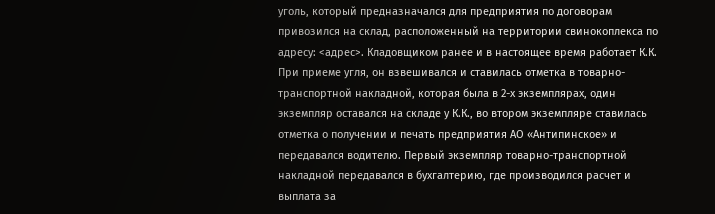уголь, который предназначался для предприятия по договорам привозился на склад, расположенный на территории свинокоплекса по адресу: <адрес>. Кладовщиком ранее и в настоящее время работает К.К. При приеме угля, он взвешивался и ставилась отметка в товарно- транспортной накладной, которая была в 2-х экземплярах, один экземпляр оставался на складе у К.К., во втором экземпляре ставилась отметка о получении и печать предприятия АО «Антипинское» и передавался водителю. Первый экземпляр товарно-транспортной накладной передавался в бухгалтерию, где производился расчет и выплата за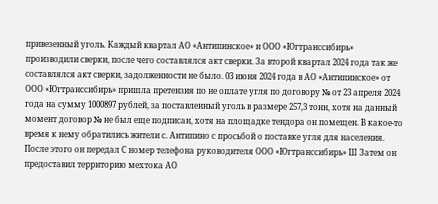привезенный уголь. Каждый квартал АО «Антипинское» и ООО «Югтранссибирь» производили сверки, после чего составлялся акт сверки. За второй квартал 2024 года так же составлялся акт сверки, задолженности не было. 03 июня 2024 года в АО «Антипинское» от ООО «Югтранссибирь» пришла претензия по не оплате угля по договору № от 23 апреля 2024 года на сумму 1000897 рублей, за поставленный уголь в размере 257,3 тонн, хотя на данный момент договор № не был еще подписан, хотя на площадке тендора он помещен. В какое-то время к нему обратились жители с. Антипино с просьбой о поставке угля для населения. После этого он передал С номер телефона руководителя ООО «Югтранссибирь» Ш Затем он предоставил территорию мехтока АО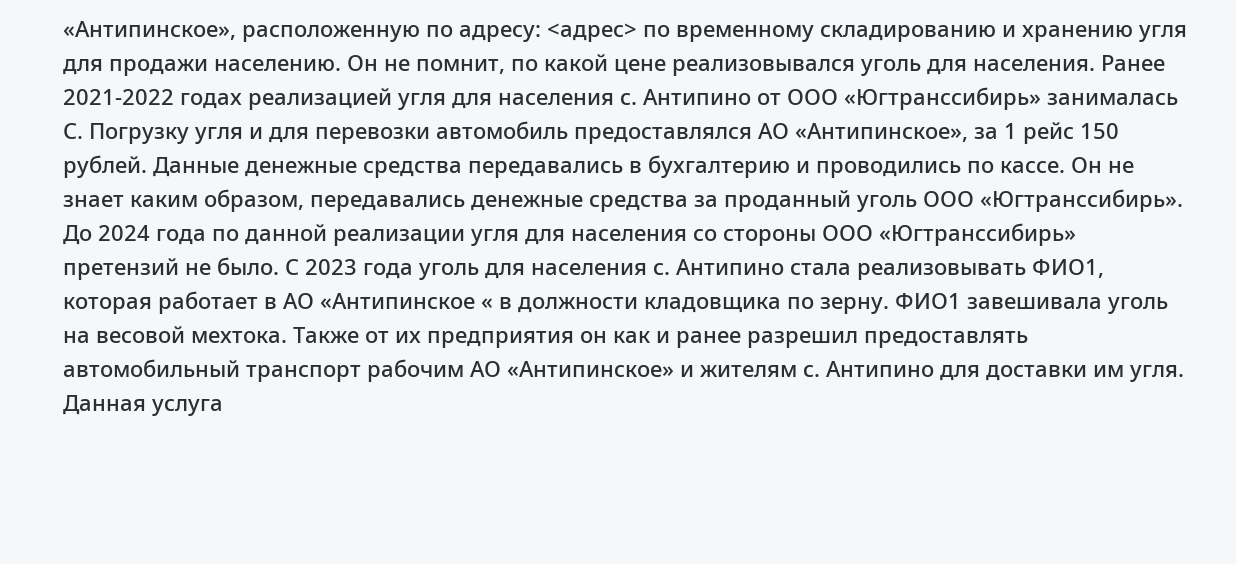«Антипинское», расположенную по адресу: <адрес> по временному складированию и хранению угля для продажи населению. Он не помнит, по какой цене реализовывался уголь для населения. Ранее 2021-2022 годах реализацией угля для населения с. Антипино от ООО «Югтранссибирь» занималась С. Погрузку угля и для перевозки автомобиль предоставлялся АО «Антипинское», за 1 рейс 150 рублей. Данные денежные средства передавались в бухгалтерию и проводились по кассе. Он не знает каким образом, передавались денежные средства за проданный уголь ООО «Югтранссибирь». До 2024 года по данной реализации угля для населения со стороны ООО «Югтранссибирь» претензий не было. С 2023 года уголь для населения с. Антипино стала реализовывать ФИО1, которая работает в АО «Антипинское « в должности кладовщика по зерну. ФИО1 завешивала уголь на весовой мехтока. Также от их предприятия он как и ранее разрешил предоставлять автомобильный транспорт рабочим АО «Антипинское» и жителям с. Антипино для доставки им угля. Данная услуга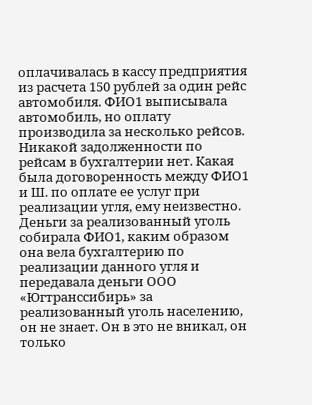оплачивалась в кассу предприятия из расчета 150 рублей за один рейс автомобиля. ФИО1 выписывала автомобиль, но оплату производила за несколько рейсов. Никакой задолженности по рейсам в бухгалтерии нет. Какая была договоренность между ФИО1 и Ш. по оплате ее услуг при реализации угля, ему неизвестно. Деньги за реализованный уголь собирала ФИО1, каким образом она вела бухгалтерию по реализации данного угля и передавала деньги ООО «Югтранссибирь» за реализованный уголь населению, он не знает. Он в это не вникал, он только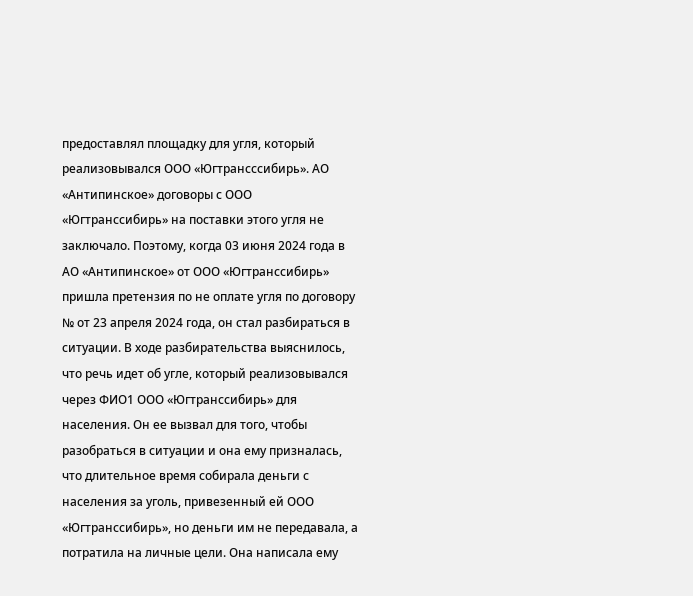предоставлял площадку для угля, который реализовывался ООО «Югтрансссибирь». АО «Антипинское» договоры с ООО «Югтранссибирь» на поставки этого угля не заключало. Поэтому, когда 03 июня 2024 года в АО «Антипинское» от ООО «Югтранссибирь» пришла претензия по не оплате угля по договору № от 23 апреля 2024 года, он стал разбираться в ситуации. В ходе разбирательства выяснилось, что речь идет об угле, который реализовывался через ФИО1 ООО «Югтранссибирь» для населения. Он ее вызвал для того, чтобы разобраться в ситуации и она ему призналась, что длительное время собирала деньги с населения за уголь, привезенный ей ООО «Югтранссибирь», но деньги им не передавала, а потратила на личные цели. Она написала ему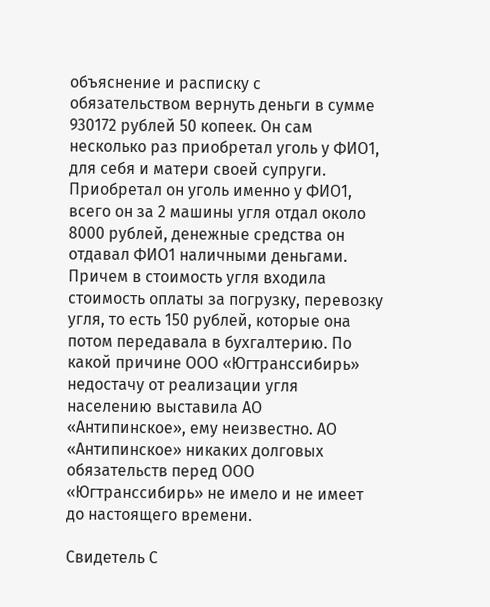объяснение и расписку с обязательством вернуть деньги в сумме 930172 рублей 50 копеек. Он сам несколько раз приобретал уголь у ФИО1, для себя и матери своей супруги. Приобретал он уголь именно у ФИО1, всего он за 2 машины угля отдал около 8000 рублей, денежные средства он отдавал ФИО1 наличными деньгами. Причем в стоимость угля входила стоимость оплаты за погрузку, перевозку угля, то есть 150 рублей, которые она потом передавала в бухгалтерию. По какой причине ООО «Югтранссибирь» недостачу от реализации угля населению выставила АО «Антипинское», ему неизвестно. АО «Антипинское» никаких долговых обязательств перед ООО «Югтранссибирь» не имело и не имеет до настоящего времени.

Свидетель С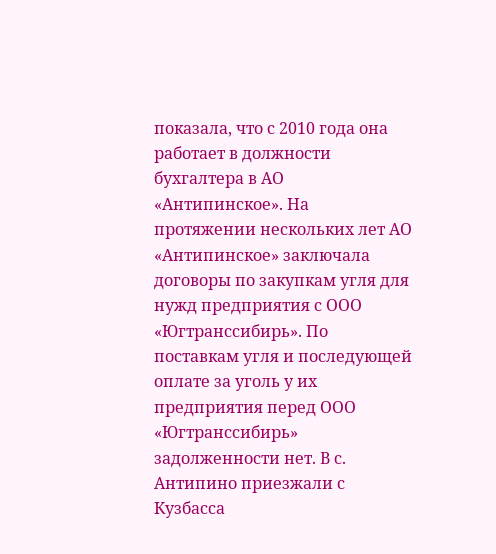показала, что с 2010 года она работает в должности бухгалтера в АО «Антипинское». На протяжении нескольких лет АО «Антипинское» заключала договоры по закупкам угля для нужд предприятия с ООО «Югтранссибирь». По поставкам угля и последующей оплате за уголь у их предприятия перед ООО «Югтранссибирь» задолженности нет. В с. Антипино приезжали с Кузбасса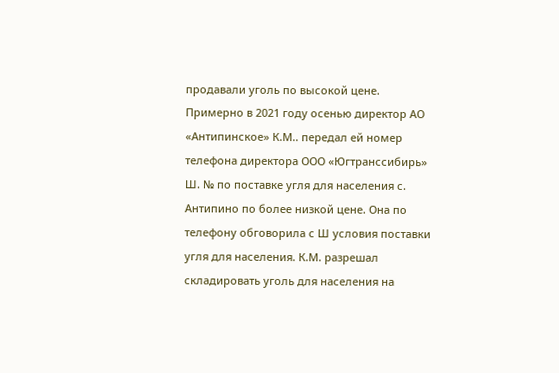продавали уголь по высокой цене. Примерно в 2021 году осенью директор АО «Антипинское» К.М.. передал ей номер телефона директора ООО «Югтранссибирь» Ш. № по поставке угля для населения с. Антипино по более низкой цене. Она по телефону обговорила с Ш условия поставки угля для населения. К.М. разрешал складировать уголь для населения на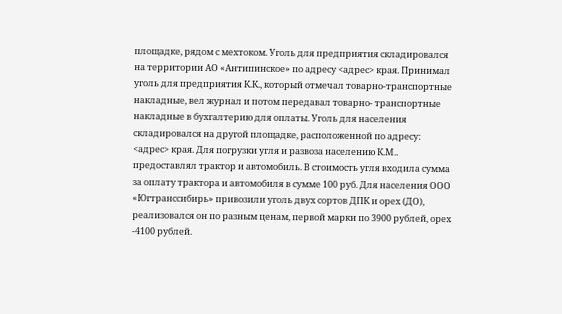площадке, рядом с мехтоком. Уголь для предприятия складировался на территории АО «Антипинское» по адресу <адрес> края. Принимал уголь для предприятия К.К., который отмечал товарно-транспортные накладные, вел журнал и потом передавал товарно- транспортные накладные в бухгалтерию для оплаты. Уголь для населения складировался на другой площадке, расположенной по адресу: <адрес> края. Для погрузки угля и развоза населению К.М.. предоставлял трактор и автомобиль. В стоимость угля входила сумма за оплату трактора и автомобиля в сумме 100 руб. Для населения ООО «Югтранссибирь» привозили уголь двух сортов ДПК и орех (ДО), реализовался он по разным ценам, первой марки по 3900 рублей, орех -4100 рублей.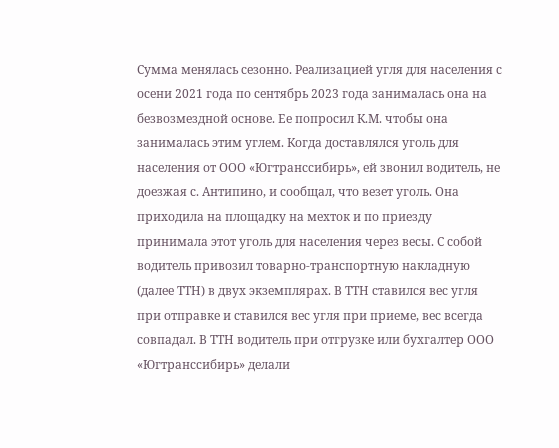Сумма менялась сезонно. Реализацией угля для населения с осени 2021 года по сентябрь 2023 года занималась она на безвозмездной основе. Ее попросил К.М. чтобы она занималась этим углем. Когда доставлялся уголь для населения от ООО «Югтранссибирь», ей звонил водитель, не доезжая с. Антипино, и сообщал, что везет уголь. Она приходила на площадку на мехток и по приезду принимала этот уголь для населения через весы. С собой водитель привозил товарно-транспортную накладную (далее ТТН) в двух экземплярах. В ТТН ставился вес угля при отправке и ставился вес угля при приеме, вес всегда совпадал. В ТТН водитель при отгрузке или бухгалтер ООО «Югтранссибирь» делали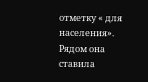отметку « для населения». Рядом она ставила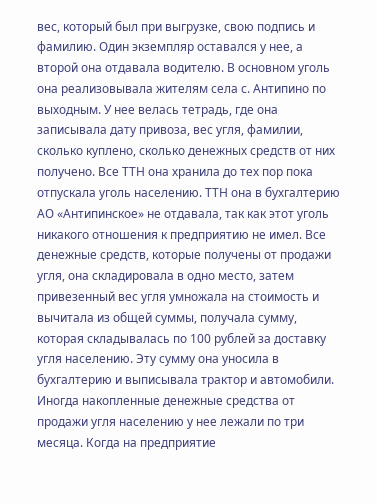вес, который был при выгрузке, свою подпись и фамилию. Один экземпляр оставался у нее, а второй она отдавала водителю. В основном уголь она реализовывала жителям села с. Антипино по выходным. У нее велась тетрадь, где она записывала дату привоза, вес угля, фамилии, сколько куплено, сколько денежных средств от них получено. Все ТТН она хранила до тех пор пока отпускала уголь населению. ТТН она в бухгалтерию АО «Антипинское» не отдавала, так как этот уголь никакого отношения к предприятию не имел. Все денежные средств, которые получены от продажи угля, она складировала в одно место, затем привезенный вес угля умножала на стоимость и вычитала из общей суммы, получала сумму, которая складывалась по 100 рублей за доставку угля населению. Эту сумму она уносила в бухгалтерию и выписывала трактор и автомобили. Иногда накопленные денежные средства от продажи угля населению у нее лежали по три месяца. Когда на предприятие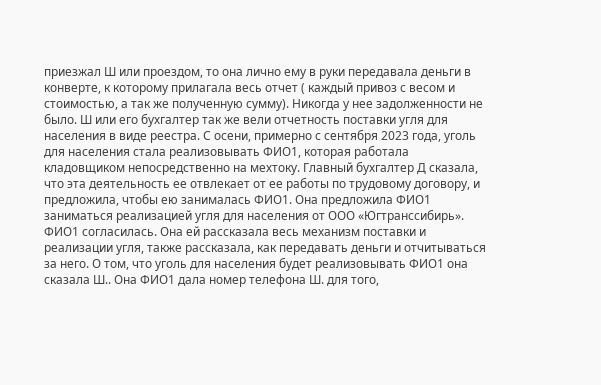приезжал Ш или проездом, то она лично ему в руки передавала деньги в конверте, к которому прилагала весь отчет ( каждый привоз с весом и стоимостью, а так же полученную сумму). Никогда у нее задолженности не было. Ш или его бухгалтер так же вели отчетность поставки угля для населения в виде реестра. С осени, примерно с сентября 2023 года, уголь для населения стала реализовывать ФИО1, которая работала кладовщиком непосредственно на мехтоку. Главный бухгалтер Д сказала, что эта деятельность ее отвлекает от ее работы по трудовому договору, и предложила, чтобы ею занималась ФИО1. Она предложила ФИО1 заниматься реализацией угля для населения от ООО «Югтранссибирь». ФИО1 согласилась. Она ей рассказала весь механизм поставки и реализации угля, также рассказала, как передавать деньги и отчитываться за него. О том, что уголь для населения будет реализовывать ФИО1 она сказала Ш.. Она ФИО1 дала номер телефона Ш. для того,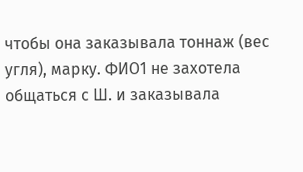чтобы она заказывала тоннаж (вес угля), марку. ФИО1 не захотела общаться с Ш. и заказывала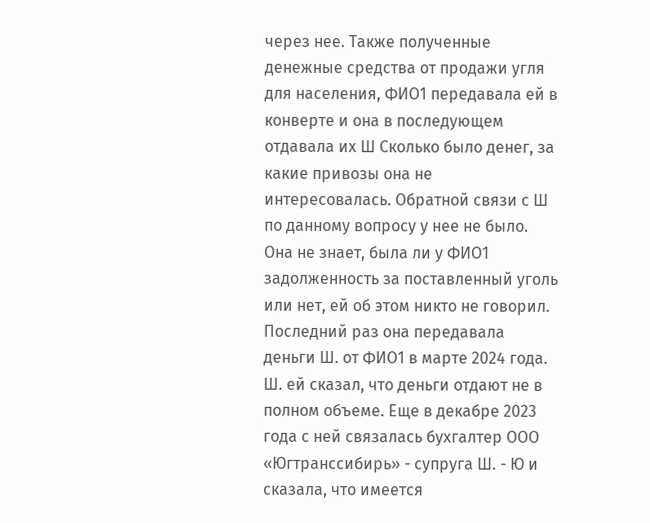через нее. Также полученные денежные средства от продажи угля для населения, ФИО1 передавала ей в конверте и она в последующем отдавала их Ш Сколько было денег, за какие привозы она не интересовалась. Обратной связи с Ш по данному вопросу у нее не было. Она не знает, была ли у ФИО1 задолженность за поставленный уголь или нет, ей об этом никто не говорил. Последний раз она передавала деньги Ш. от ФИО1 в марте 2024 года. Ш. ей сказал, что деньги отдают не в полном объеме. Еще в декабре 2023 года с ней связалась бухгалтер ООО «Югтранссибирь» - супруга Ш. - Ю и сказала, что имеется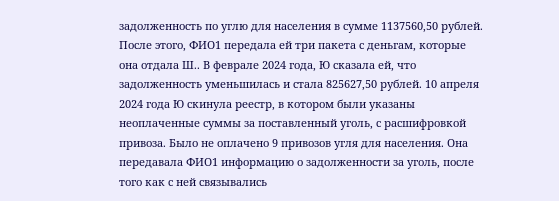задолженность по углю для населения в сумме 1137560,50 рублей. После этого, ФИО1 передала ей три пакета с деньгам, которые она отдала Ш.. В феврале 2024 года, Ю сказала ей, что задолженность уменьшилась и стала 825627,50 рублей. 10 апреля 2024 года Ю скинула реестр, в котором были указаны неоплаченные суммы за поставленный уголь, с расшифровкой привоза. Было не оплачено 9 привозов угля для населения. Она передавала ФИО1 информацию о задолженности за уголь, после того как с ней связывались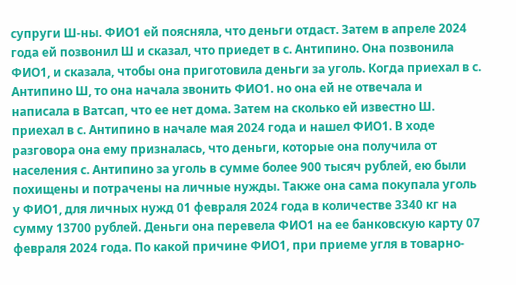супруги Ш-ны. ФИО1 ей поясняла, что деньги отдаст. Затем в апреле 2024 года ей позвонил Ш и сказал, что приедет в с. Антипино. Она позвонила ФИО1, и сказала, чтобы она приготовила деньги за уголь. Когда приехал в с. Антипино Ш, то она начала звонить ФИО1. но она ей не отвечала и написала в Ватсап, что ее нет дома. Затем на сколько ей известно Ш. приехал в с. Антипино в начале мая 2024 года и нашел ФИО1. В ходе разговора она ему призналась, что деньги, которые она получила от населения с. Антипино за уголь в сумме более 900 тысяч рублей, ею были похищены и потрачены на личные нужды. Также она сама покупала уголь у ФИО1, для личных нужд 01 февраля 2024 года в количестве 3340 кг на сумму 13700 рублей. Деньги она перевела ФИО1 на ее банковскую карту 07 февраля 2024 года. По какой причине ФИО1, при приеме угля в товарно-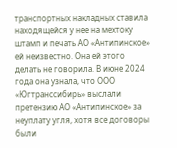транспортных накладных ставила находящейся у нее на мехтоку штамп и печать АО «Антипинское» ей неизвестно. Она ей этого делать не говорила. В июне 2024 года она узнала, что ООО «Югтранссибирь» выслали претензию АО «Антипинское» за неуплату угля, хотя все договоры были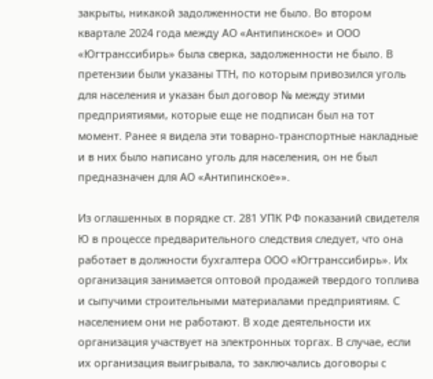закрыты, никакой задолженности не было. Во втором квартале 2024 года между АО «Антипинское» и ООО «Югтранссибирь» была сверка, задолженности не было. В претензии были указаны ТТН, по которым привозился уголь для населения и указан был договор № между этими предприятиями, которые еще не подписан был на тот момент. Ранее я видела эти товарно-транспортные накладные и в них было написано уголь для населения, он не был предназначен для АО «Антипинское»».

Из оглашенных в порядке ст. 281 УПК РФ показаний свидетеля Ю в процессе предварительного следствия следует, что она работает в должности бухгалтера ООО «Югтранссибирь». Их организация занимается оптовой продажей твердого топлива и сыпучими строительными материалами предприятиям. С населением они не работают. В ходе деятельности их организация участвует на электронных торгах. В случае, если их организация выигрывала, то заключались договоры с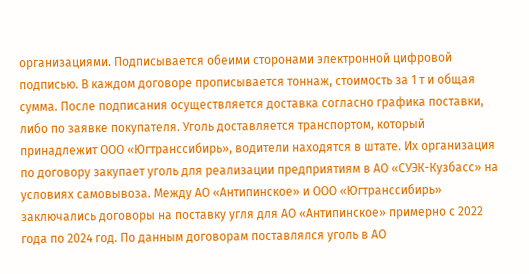организациями. Подписывается обеими сторонами электронной цифровой подписью. В каждом договоре прописывается тоннаж, стоимость за 1 т и общая сумма. После подписания осуществляется доставка согласно графика поставки, либо по заявке покупателя. Уголь доставляется транспортом, который принадлежит ООО «Югтранссибирь», водители находятся в штате. Их организация по договору закупает уголь для реализации предприятиям в АО «СУЭК-Кузбасс» на условиях самовывоза. Между АО «Антипинское» и ООО «Югтранссибирь» заключались договоры на поставку угля для АО «Антипинское» примерно с 2022 года по 2024 год. По данным договорам поставлялся уголь в АО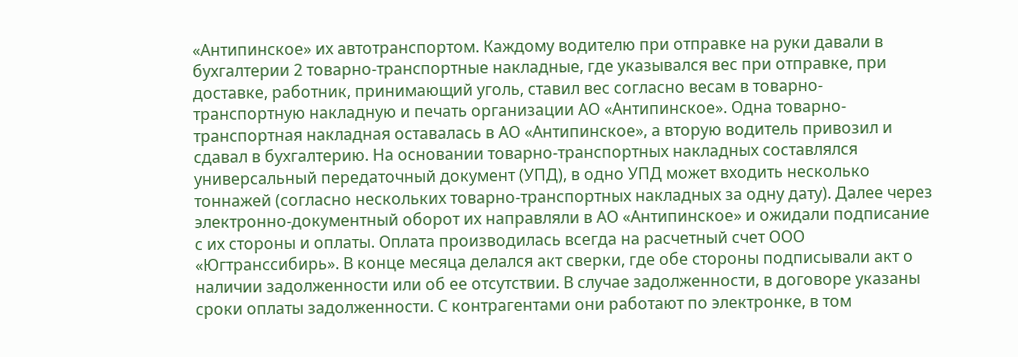«Антипинское» их автотранспортом. Каждому водителю при отправке на руки давали в бухгалтерии 2 товарно-транспортные накладные, где указывался вес при отправке, при доставке, работник, принимающий уголь, ставил вес согласно весам в товарно- транспортную накладную и печать организации АО «Антипинское». Одна товарно- транспортная накладная оставалась в АО «Антипинское», а вторую водитель привозил и сдавал в бухгалтерию. На основании товарно-транспортных накладных составлялся универсальный передаточный документ (УПД), в одно УПД может входить несколько тоннажей (согласно нескольких товарно-транспортных накладных за одну дату). Далее через электронно-документный оборот их направляли в АО «Антипинское» и ожидали подписание с их стороны и оплаты. Оплата производилась всегда на расчетный счет ООО «Югтранссибирь». В конце месяца делался акт сверки, где обе стороны подписывали акт о наличии задолженности или об ее отсутствии. В случае задолженности, в договоре указаны сроки оплаты задолженности. С контрагентами они работают по электронке, в том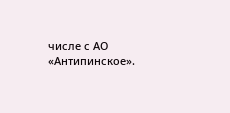числе с АО «Антипинское».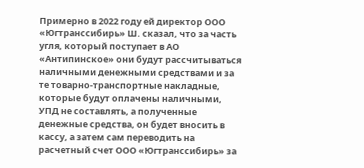Примерно в 2022 году ей директор ООО «Югтранссибирь» Ш. сказал, что за часть угля, который поступает в АО «Антипинское» они будут рассчитываться наличными денежными средствами и за те товарно-транспортные накладные, которые будут оплачены наличными, УПД не составлять, а полученные денежные средства, он будет вносить в кассу, а затем сам переводить на расчетный счет ООО «Югтранссибирь» за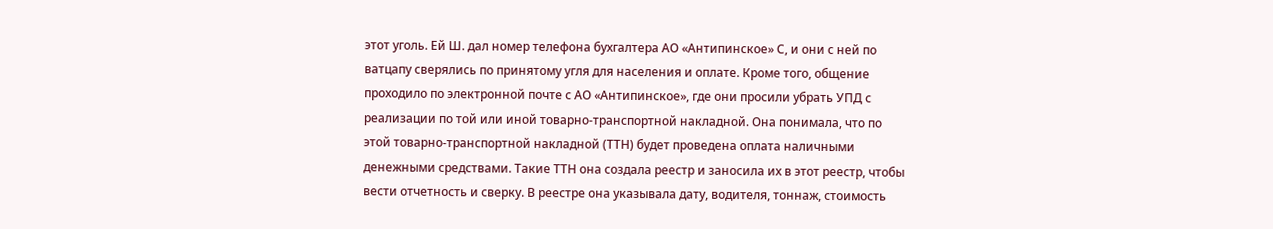этот уголь. Ей Ш. дал номер телефона бухгалтера АО «Антипинское» С, и они с ней по ватцапу сверялись по принятому угля для населения и оплате. Кроме того, общение проходило по электронной почте с АО «Антипинское», где они просили убрать УПД с реализации по той или иной товарно-транспортной накладной. Она понимала, что по этой товарно-транспортной накладной (ТТН) будет проведена оплата наличными денежными средствами. Такие ТТН она создала реестр и заносила их в этот реестр, чтобы вести отчетность и сверку. В реестре она указывала дату, водителя, тоннаж, стоимость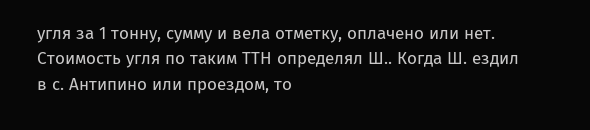угля за 1 тонну, сумму и вела отметку, оплачено или нет. Стоимость угля по таким ТТН определял Ш.. Когда Ш. ездил в с. Антипино или проездом, то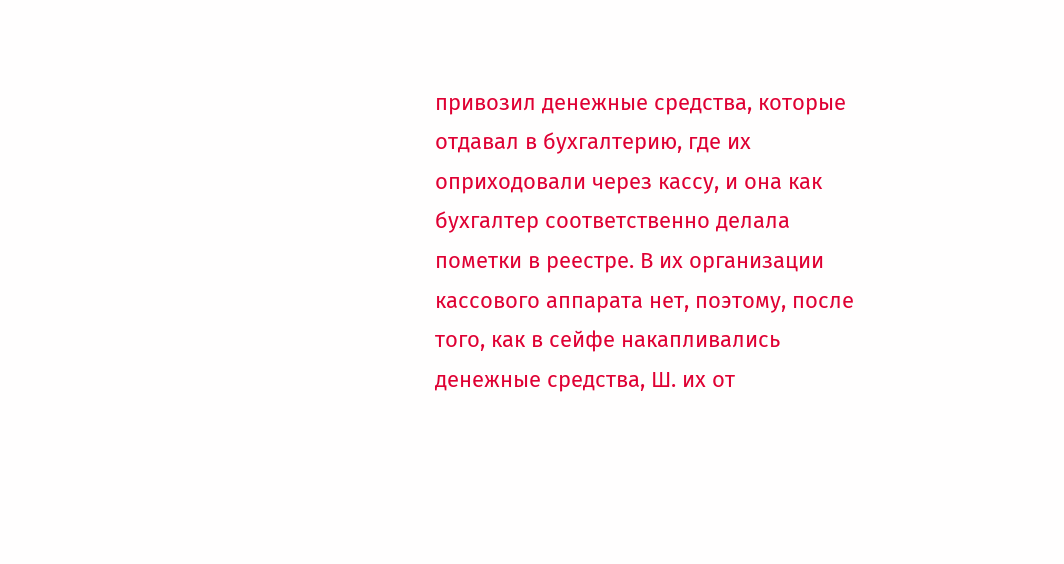привозил денежные средства, которые отдавал в бухгалтерию, где их оприходовали через кассу, и она как бухгалтер соответственно делала пометки в реестре. В их организации кассового аппарата нет, поэтому, после того, как в сейфе накапливались денежные средства, Ш. их от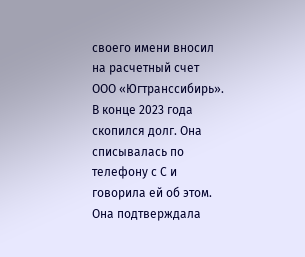своего имени вносил на расчетный счет ООО «Югтранссибирь». В конце 2023 года скопился долг. Она списывалась по телефону с С и говорила ей об этом. Она подтверждала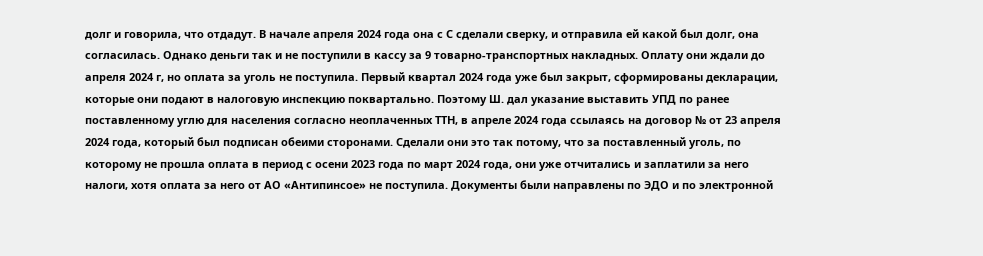долг и говорила, что отдадут. В начале апреля 2024 года она с С сделали сверку, и отправила ей какой был долг, она согласилась. Однако деньги так и не поступили в кассу за 9 товарно-транспортных накладных. Оплату они ждали до апреля 2024 г, но оплата за уголь не поступила. Первый квартал 2024 года уже был закрыт, сформированы декларации, которые они подают в налоговую инспекцию поквартально. Поэтому Ш. дал указание выставить УПД по ранее поставленному углю для населения согласно неоплаченных ТТН, в апреле 2024 года ссылаясь на договор № от 23 апреля 2024 года, который был подписан обеими сторонами. Сделали они это так потому, что за поставленный уголь, по которому не прошла оплата в период с осени 2023 года по март 2024 года, они уже отчитались и заплатили за него налоги, хотя оплата за него от АО «Антипинсое» не поступила. Документы были направлены по ЭДО и по электронной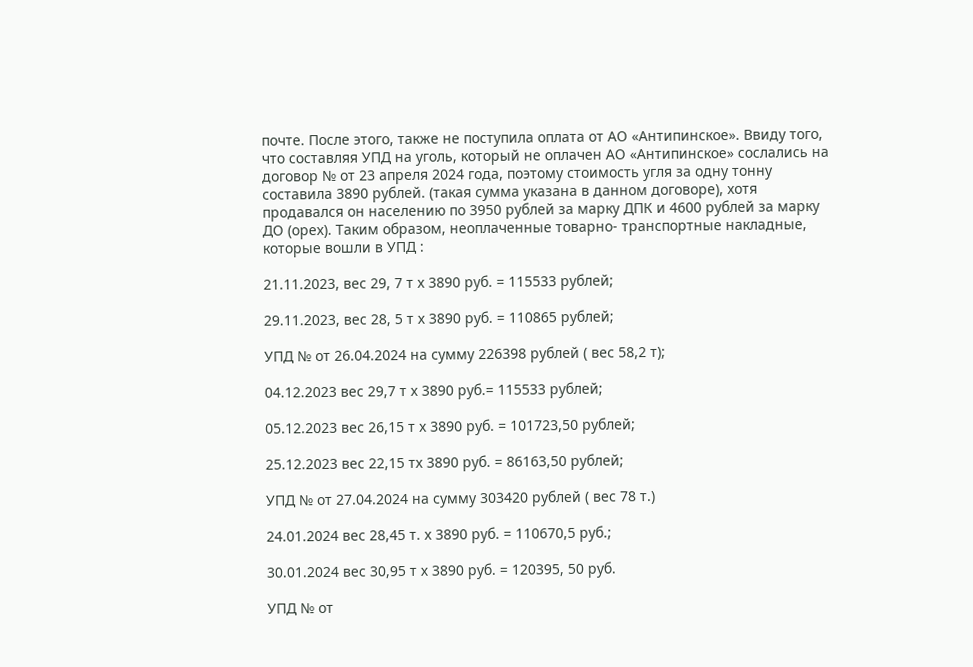почте. После этого, также не поступила оплата от АО «Антипинское». Ввиду того, что составляя УПД на уголь, который не оплачен АО «Антипинское» сослались на договор № от 23 апреля 2024 года, поэтому стоимость угля за одну тонну составила 3890 рублей. (такая сумма указана в данном договоре), хотя продавался он населению по 3950 рублей за марку ДПК и 4600 рублей за марку ДО (орех). Таким образом, неоплаченные товарно- транспортные накладные, которые вошли в УПД :

21.11.2023, вес 29, 7 т х 3890 руб. = 115533 рублей;

29.11.2023, вес 28, 5 т х 3890 руб. = 110865 рублей;

УПД № от 26.04.2024 на сумму 226398 рублей ( вес 58,2 т);

04.12.2023 вес 29,7 т х 3890 руб.= 115533 рублей;

05.12.2023 вес 26,15 т х 3890 руб. = 101723,50 рублей;

25.12.2023 вес 22,15 тх 3890 руб. = 86163,50 рублей;

УПД № от 27.04.2024 на сумму 303420 рублей ( вес 78 т.)

24.01.2024 вес 28,45 т. х 3890 руб. = 110670,5 руб.;

30.01.2024 вес 30,95 т х 3890 руб. = 120395, 50 руб.

УПД № от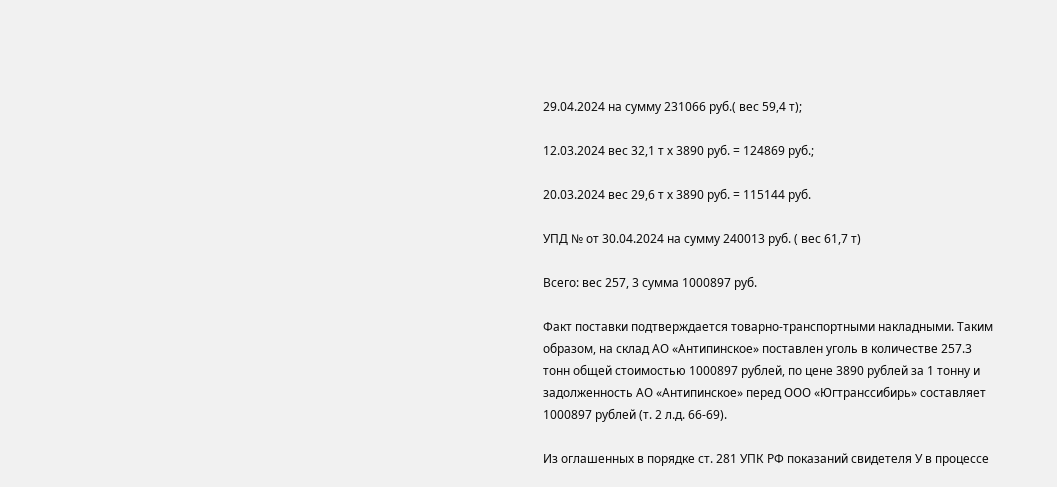29.04.2024 на сумму 231066 руб.( вес 59,4 т);

12.03.2024 вес 32,1 т х 3890 руб. = 124869 руб.;

20.03.2024 вес 29,6 т х 3890 руб. = 115144 руб.

УПД № от 30.04.2024 на сумму 240013 руб. ( вес 61,7 т)

Всего: вес 257, 3 сумма 1000897 руб.

Факт поставки подтверждается товарно-транспортными накладными. Таким образом, на склад АО «Антипинское» поставлен уголь в количестве 257.3 тонн общей стоимостью 1000897 рублей, по цене 3890 рублей за 1 тонну и задолженность АО «Антипинское» перед ООО «Югтранссибирь» составляет 1000897 рублей (т. 2 л.д. 66-69).

Из оглашенных в порядке ст. 281 УПК РФ показаний свидетеля У в процессе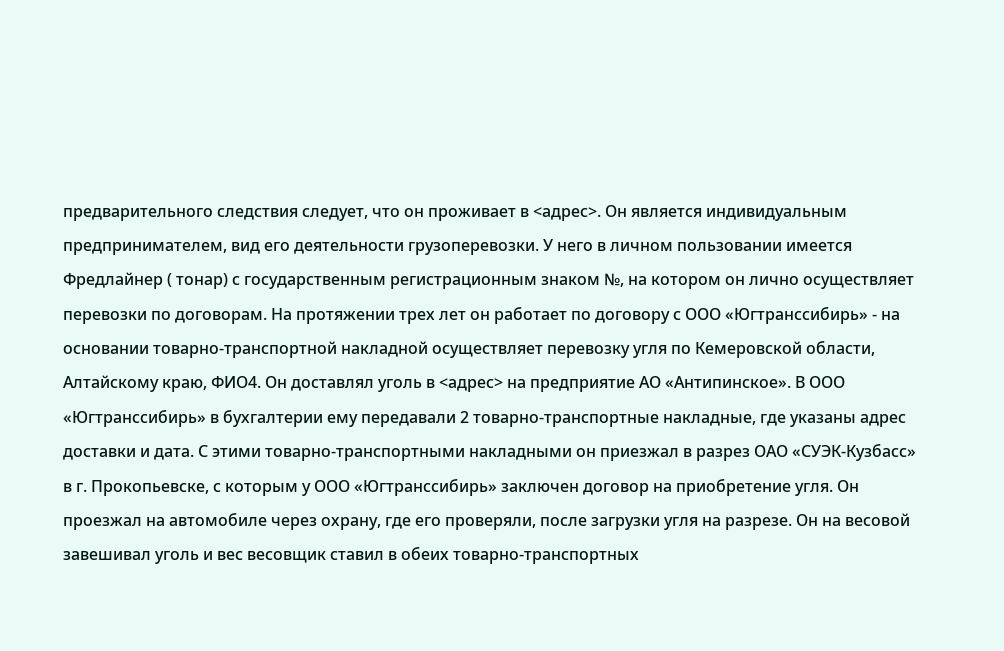предварительного следствия следует, что он проживает в <адрес>. Он является индивидуальным предпринимателем, вид его деятельности грузоперевозки. У него в личном пользовании имеется Фредлайнер ( тонар) с государственным регистрационным знаком №, на котором он лично осуществляет перевозки по договорам. На протяжении трех лет он работает по договору с ООО «Югтранссибирь» - на основании товарно-транспортной накладной осуществляет перевозку угля по Кемеровской области, Алтайскому краю, ФИО4. Он доставлял уголь в <адрес> на предприятие АО «Антипинское». В ООО «Югтранссибирь» в бухгалтерии ему передавали 2 товарно-транспортные накладные, где указаны адрес доставки и дата. С этими товарно-транспортными накладными он приезжал в разрез ОАО «СУЭК-Кузбасс» в г. Прокопьевске, с которым у ООО «Югтранссибирь» заключен договор на приобретение угля. Он проезжал на автомобиле через охрану, где его проверяли, после загрузки угля на разрезе. Он на весовой завешивал уголь и вес весовщик ставил в обеих товарно-транспортных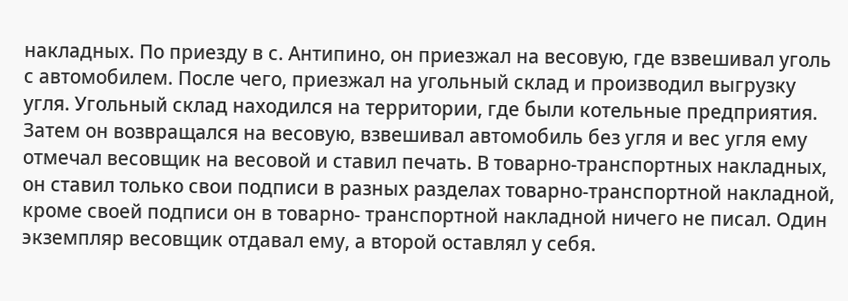накладных. По приезду в с. Антипино, он приезжал на весовую, где взвешивал уголь с автомобилем. После чего, приезжал на угольный склад и производил выгрузку угля. Угольный склад находился на территории, где были котельные предприятия. Затем он возвращался на весовую, взвешивал автомобиль без угля и вес угля ему отмечал весовщик на весовой и ставил печать. В товарно-транспортных накладных, он ставил только свои подписи в разных разделах товарно-транспортной накладной, кроме своей подписи он в товарно- транспортной накладной ничего не писал. Один экземпляр весовщик отдавал ему, а второй оставлял у себя.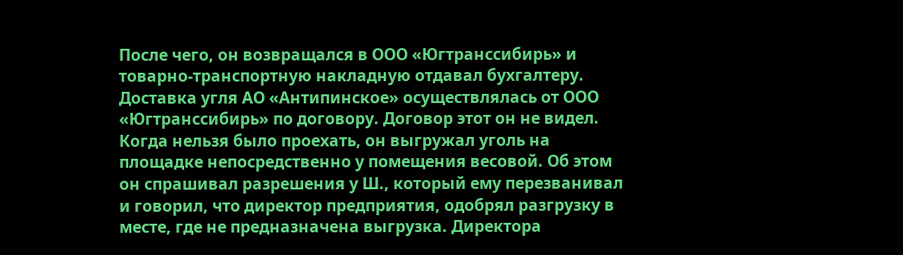После чего, он возвращался в ООО «Югтранссибирь» и товарно-транспортную накладную отдавал бухгалтеру. Доставка угля АО «Антипинское» осуществлялась от ООО «Югтранссибирь» по договору. Договор этот он не видел. Когда нельзя было проехать, он выгружал уголь на площадке непосредственно у помещения весовой. Об этом он спрашивал разрешения у Ш., который ему перезванивал и говорил, что директор предприятия, одобрял разгрузку в месте, где не предназначена выгрузка. Директора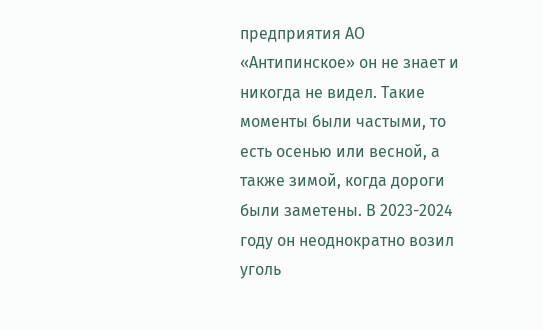предприятия АО «Антипинское» он не знает и никогда не видел. Такие моменты были частыми, то есть осенью или весной, а также зимой, когда дороги были заметены. В 2023-2024 году он неоднократно возил уголь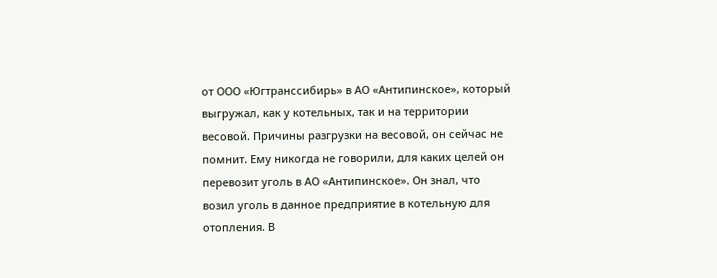от ООО «Югтранссибирь» в АО «Антипинское», который выгружал, как у котельных, так и на территории весовой. Причины разгрузки на весовой, он сейчас не помнит. Ему никогда не говорили, для каких целей он перевозит уголь в АО «Антипинское». Он знал, что возил уголь в данное предприятие в котельную для отопления. В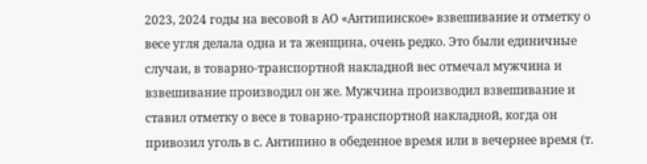2023, 2024 годы на весовой в АО «Антипинское» взвешивание и отметку о весе угля делала одна и та женщина, очень редко. Это были единичные случаи, в товарно-транспортной накладной вес отмечал мужчина и взвешивание производил он же. Мужчина производил взвешивание и ставил отметку о весе в товарно-транспортной накладной, когда он привозил уголь в с. Антипино в обеденное время или в вечернее время (т.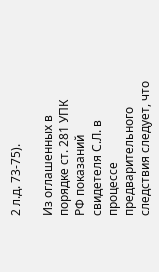2 л.д. 73-75).

Из оглашенных в порядке ст. 281 УПК РФ показаний свидетеля С.Л. в процессе предварительного следствия следует, что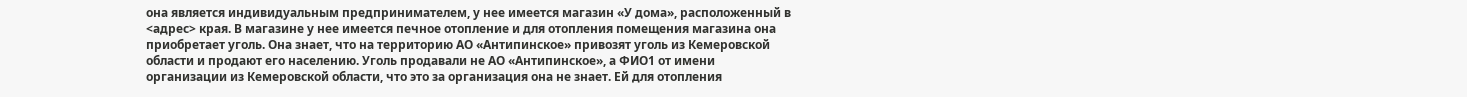она является индивидуальным предпринимателем, у нее имеется магазин «У дома», расположенный в <адрес> края. В магазине у нее имеется печное отопление и для отопления помещения магазина она приобретает уголь. Она знает, что на территорию АО «Антипинское» привозят уголь из Кемеровской области и продают его населению. Уголь продавали не АО «Антипинское», а ФИО1 от имени организации из Кемеровской области, что это за организация она не знает. Ей для отопления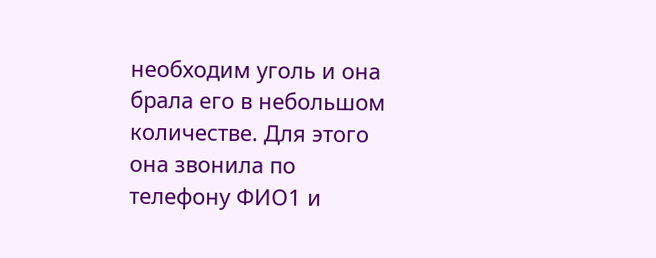необходим уголь и она брала его в небольшом количестве. Для этого она звонила по телефону ФИО1 и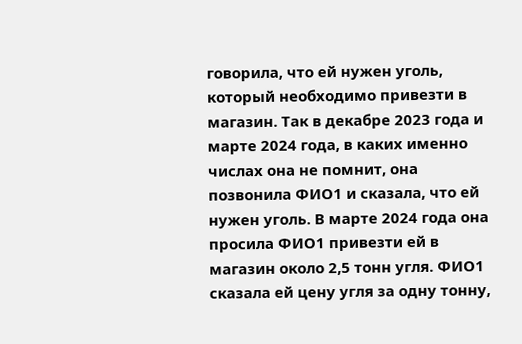говорила, что ей нужен уголь, который необходимо привезти в магазин. Так в декабре 2023 года и марте 2024 года, в каких именно числах она не помнит, она позвонила ФИО1 и сказала, что ей нужен уголь. В марте 2024 года она просила ФИО1 привезти ей в магазин около 2,5 тонн угля. ФИО1 сказала ей цену угля за одну тонну,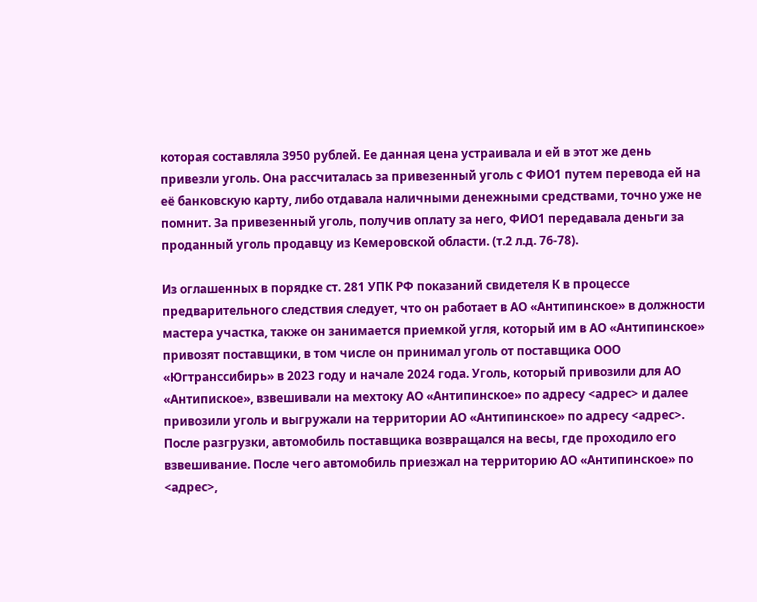которая составляла 3950 рублей. Ее данная цена устраивала и ей в этот же день привезли уголь. Она рассчиталась за привезенный уголь с ФИО1 путем перевода ей на её банковскую карту, либо отдавала наличными денежными средствами, точно уже не помнит. За привезенный уголь, получив оплату за него, ФИО1 передавала деньги за проданный уголь продавцу из Кемеровской области. (т.2 л.д. 76-78).

Из оглашенных в порядке ст. 281 УПК РФ показаний свидетеля К в процессе предварительного следствия следует, что он работает в АО «Антипинское» в должности мастера участка, также он занимается приемкой угля, который им в АО «Антипинское» привозят поставщики, в том числе он принимал уголь от поставщика ООО «Югтранссибирь» в 2023 году и начале 2024 года. Уголь, который привозили для АО «Антипиское», взвешивали на мехтоку АО «Антипинское» по адресу <адрес> и далее привозили уголь и выгружали на территории АО «Антипинское» по адресу <адрес>. После разгрузки, автомобиль поставщика возвращался на весы, где проходило его взвешивание. После чего автомобиль приезжал на территорию АО «Антипинское» по <адрес>,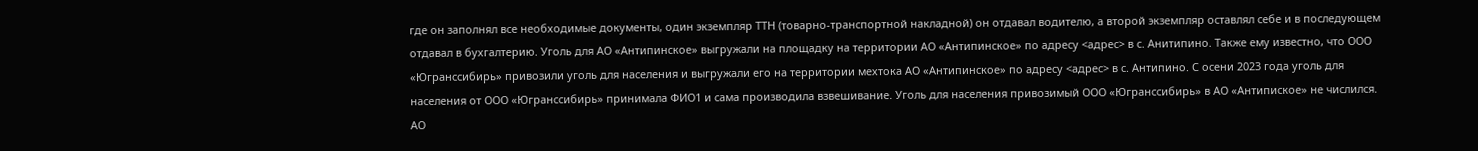где он заполнял все необходимые документы, один экземпляр ТТН (товарно-транспортной накладной) он отдавал водителю, а второй экземпляр оставлял себе и в последующем отдавал в бухгалтерию. Уголь для АО «Антипинское» выгружали на площадку на территории АО «Антипинское» по адресу <адрес> в с. Анитипино. Также ему известно, что ООО «Югранссибирь» привозили уголь для населения и выгружали его на территории мехтока АО «Антипинское» по адресу <адрес> в с. Антипино. С осени 2023 года уголь для населения от ООО «Югранссибирь» принимала ФИО1 и сама производила взвешивание. Уголь для населения привозимый ООО «Югранссибирь» в АО «Антипиское» не числился. АО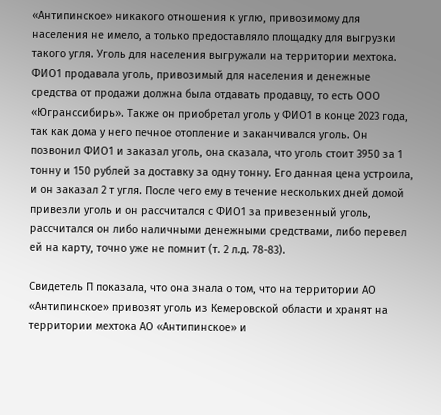«Антипинское» никакого отношения к углю, привозимому для населения не имело, а только предоставляло площадку для выгрузки такого угля. Уголь для населения выгружали на территории мехтока. ФИО1 продавала уголь, привозимый для населения и денежные средства от продажи должна была отдавать продавцу, то есть ООО «Югранссибирь». Также он приобретал уголь у ФИО1 в конце 2023 года, так как дома у него печное отопление и заканчивался уголь. Он позвонил ФИО1 и заказал уголь, она сказала, что уголь стоит 3950 за 1 тонну и 150 рублей за доставку за одну тонну. Его данная цена устроила, и он заказал 2 т угля. После чего ему в течение нескольких дней домой привезли уголь и он рассчитался с ФИО1 за привезенный уголь, рассчитался он либо наличными денежными средствами, либо перевел ей на карту, точно уже не помнит (т. 2 л.д. 78-83).

Свидетель П показала, что она знала о том, что на территории АО «Антипинское» привозят уголь из Кемеровской области и хранят на территории мехтока АО «Антипинское» и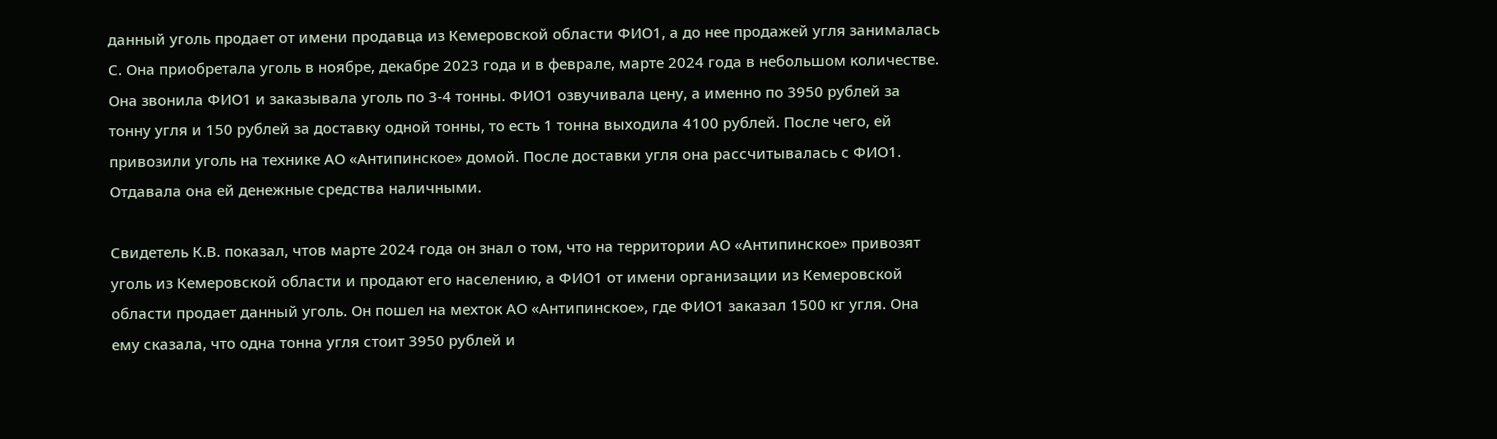данный уголь продает от имени продавца из Кемеровской области ФИО1, а до нее продажей угля занималась С. Она приобретала уголь в ноябре, декабре 2023 года и в феврале, марте 2024 года в небольшом количестве. Она звонила ФИО1 и заказывала уголь по 3-4 тонны. ФИО1 озвучивала цену, а именно по 3950 рублей за тонну угля и 150 рублей за доставку одной тонны, то есть 1 тонна выходила 4100 рублей. После чего, ей привозили уголь на технике АО «Антипинское» домой. После доставки угля она рассчитывалась с ФИО1. Отдавала она ей денежные средства наличными.

Свидетель К.В. показал, чтов марте 2024 года он знал о том, что на территории АО «Антипинское» привозят уголь из Кемеровской области и продают его населению, а ФИО1 от имени организации из Кемеровской области продает данный уголь. Он пошел на мехток АО «Антипинское», где ФИО1 заказал 1500 кг угля. Она ему сказала, что одна тонна угля стоит 3950 рублей и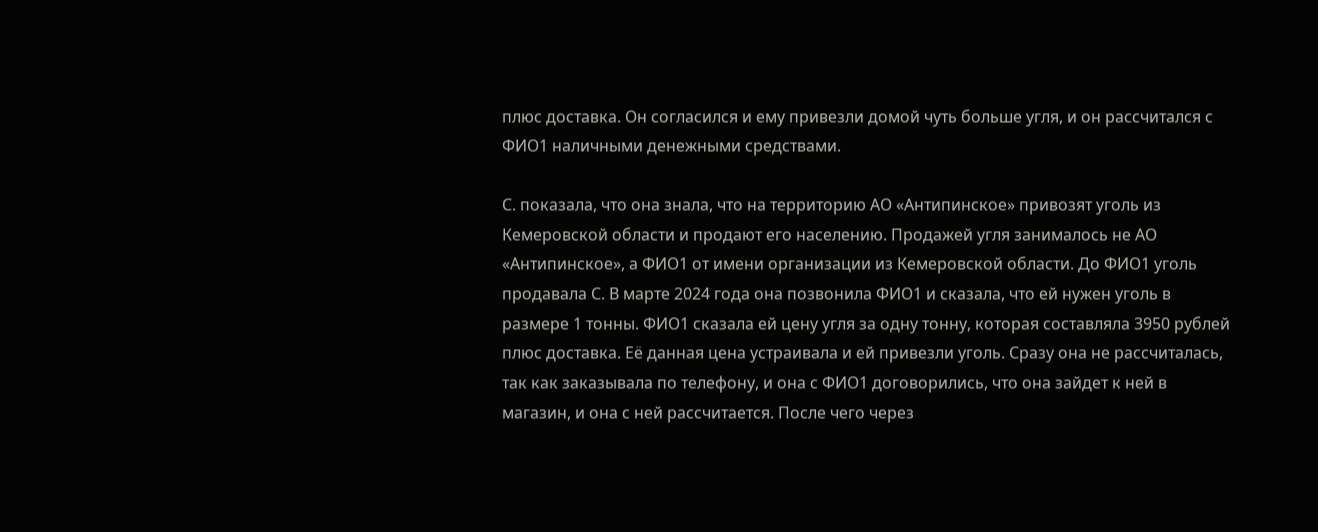плюс доставка. Он согласился и ему привезли домой чуть больше угля, и он рассчитался с ФИО1 наличными денежными средствами.

С. показала, что она знала, что на территорию АО «Антипинское» привозят уголь из Кемеровской области и продают его населению. Продажей угля занималось не АО «Антипинское», а ФИО1 от имени организации из Кемеровской области. До ФИО1 уголь продавала С. В марте 2024 года она позвонила ФИО1 и сказала, что ей нужен уголь в размере 1 тонны. ФИО1 сказала ей цену угля за одну тонну, которая составляла 3950 рублей плюс доставка. Её данная цена устраивала и ей привезли уголь. Сразу она не рассчиталась, так как заказывала по телефону, и она с ФИО1 договорились, что она зайдет к ней в магазин, и она с ней рассчитается. После чего через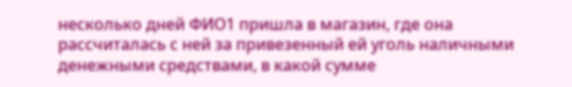несколько дней ФИО1 пришла в магазин, где она рассчиталась с ней за привезенный ей уголь наличными денежными средствами, в какой сумме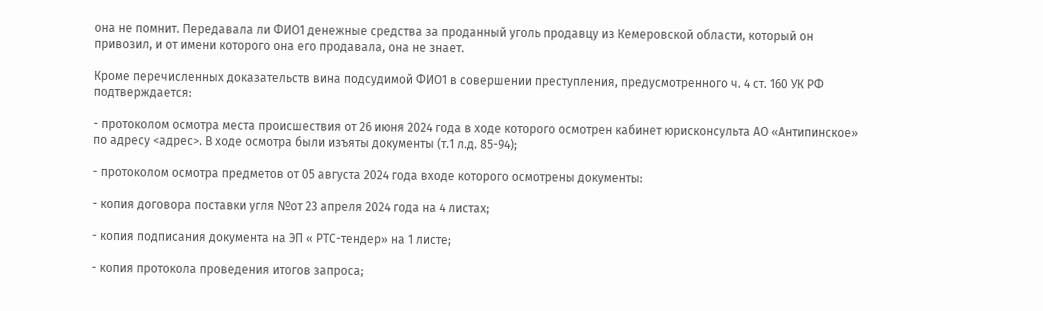она не помнит. Передавала ли ФИО1 денежные средства за проданный уголь продавцу из Кемеровской области, который он привозил, и от имени которого она его продавала, она не знает.

Кроме перечисленных доказательств вина подсудимой ФИО1 в совершении преступления, предусмотренного ч. 4 ст. 160 УК РФ подтверждается:

- протоколом осмотра места происшествия от 26 июня 2024 года в ходе которого осмотрен кабинет юрисконсульта АО «Антипинское» по адресу <адрес>. В ходе осмотра были изъяты документы (т.1 л.д. 85-94);

- протоколом осмотра предметов от 05 августа 2024 года входе которого осмотрены документы:

- копия договора поставки угля №от 23 апреля 2024 года на 4 листах;

- копия подписания документа на ЭП « РТС-тендер» на 1 листе;

- копия протокола проведения итогов запроса;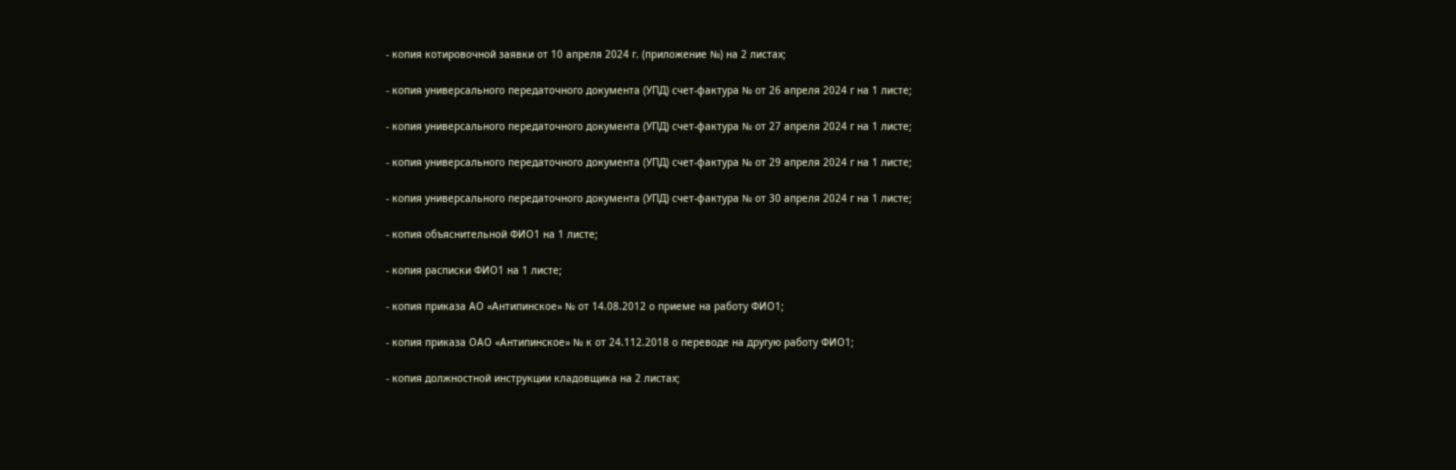- копия котировочной заявки от 10 апреля 2024 г. (приложение №) на 2 листах;

- копия универсального передаточного документа (УПД) счет-фактура № от 26 апреля 2024 г на 1 листе;

- копия универсального передаточного документа (УПД) счет-фактура № от 27 апреля 2024 г на 1 листе;

- копия универсального передаточного документа (УПД) счет-фактура № от 29 апреля 2024 г на 1 листе;

- копия универсального передаточного документа (УПД) счет-фактура № от 30 апреля 2024 г на 1 листе;

- копия объяснительной ФИО1 на 1 листе;

- копия расписки ФИО1 на 1 листе;

- копия приказа АО «Антипинское» № от 14.08.2012 о приеме на работу ФИО1;

- копия приказа ОАО «Антипинское» № к от 24.112.2018 о переводе на другую работу ФИО1;

- копия должностной инструкции кладовщика на 2 листах;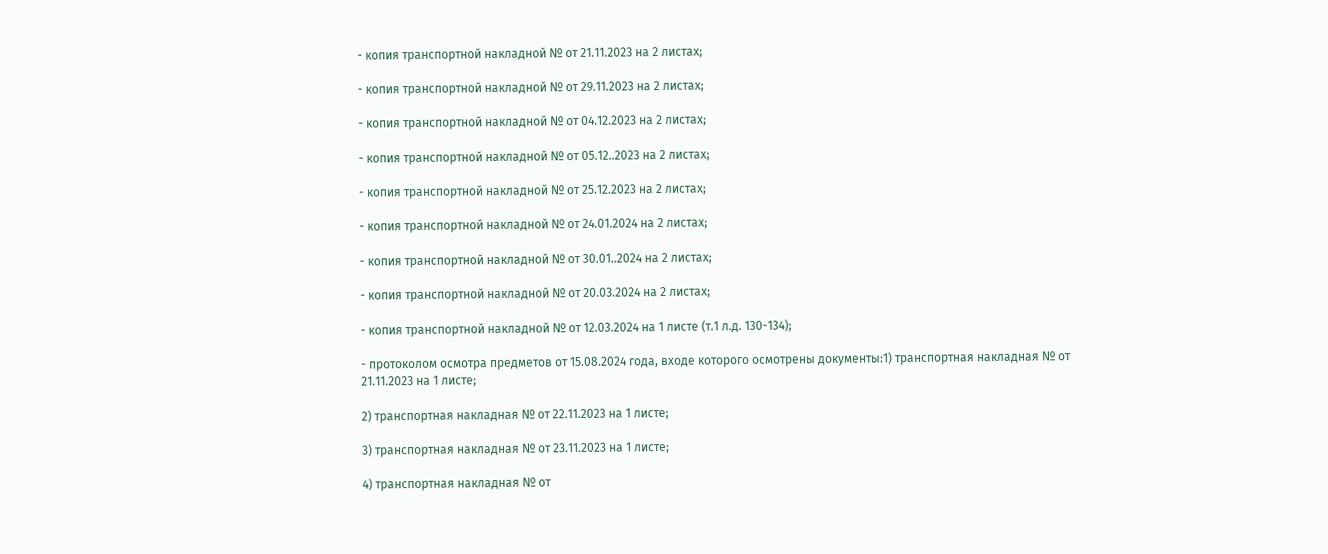- копия транспортной накладной № от 21.11.2023 на 2 листах;

- копия транспортной накладной № от 29.11.2023 на 2 листах;

- копия транспортной накладной № от 04.12.2023 на 2 листах;

- копия транспортной накладной № от 05.12..2023 на 2 листах;

- копия транспортной накладной № от 25.12.2023 на 2 листах;

- копия транспортной накладной № от 24.01.2024 на 2 листах;

- копия транспортной накладной № от 30.01..2024 на 2 листах;

- копия транспортной накладной № от 20.03.2024 на 2 листах;

- копия транспортной накладной № от 12.03.2024 на 1 листе (т.1 л.д. 130-134);

- протоколом осмотра предметов от 15.08.2024 года, входе которого осмотрены документы:1) транспортная накладная № от 21.11.2023 на 1 листе;

2) транспортная накладная № от 22.11.2023 на 1 листе;

3) транспортная накладная № от 23.11.2023 на 1 листе;

4) транспортная накладная № от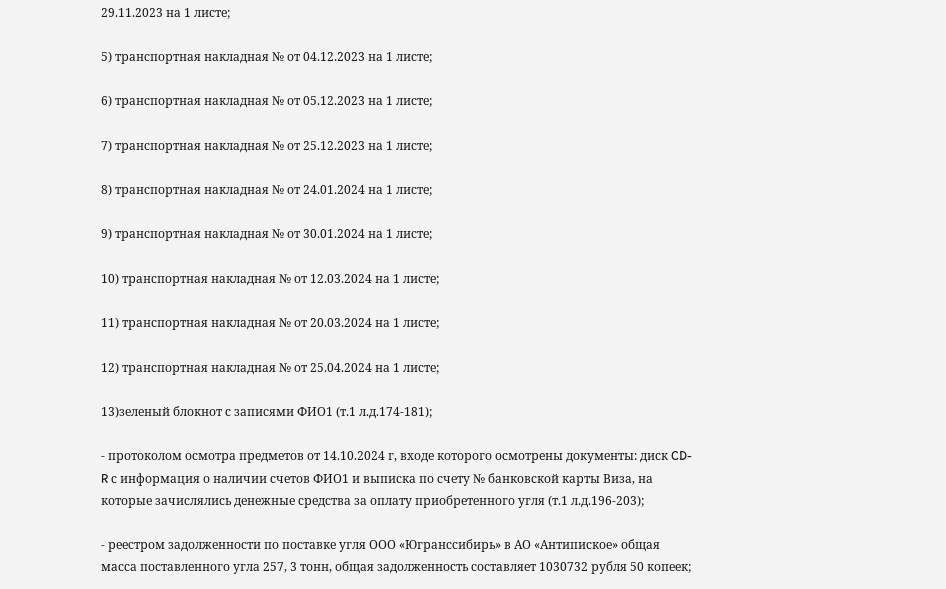29.11.2023 на 1 листе;

5) транспортная накладная № от 04.12.2023 на 1 листе;

6) транспортная накладная № от 05.12.2023 на 1 листе;

7) транспортная накладная № от 25.12.2023 на 1 листе;

8) транспортная накладная № от 24.01.2024 на 1 листе;

9) транспортная накладная № от 30.01.2024 на 1 листе;

10) транспортная накладная № от 12.03.2024 на 1 листе;

11) транспортная накладная № от 20.03.2024 на 1 листе;

12) транспортная накладная № от 25.04.2024 на 1 листе;

13)зеленый блокнот с записями ФИО1 (т.1 л.д.174-181);

- протоколом осмотра предметов от 14.10.2024 г, входе которого осмотрены документы: диск CD-R с информация о наличии счетов ФИО1 и выписка по счету № банковской карты Виза, на которые зачислялись денежные средства за оплату приобретенного угля (т.1 л.д.196-203);

- реестром задолженности по поставке угля ООО «Югранссибирь» в АО «Антипиское» общая масса поставленного угла 257, 3 тонн, общая задолженность составляет 1030732 рубля 50 копеек;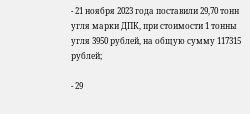- 21 ноября 2023 года поставили 29,70 тонн угля марки ДПК, при стоимости 1 тонны угля 3950 рублей, на общую сумму 117315 рублей;

- 29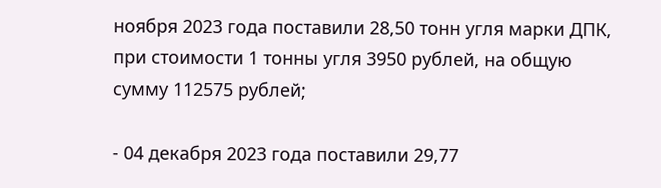ноября 2023 года поставили 28,50 тонн угля марки ДПК, при стоимости 1 тонны угля 3950 рублей, на общую сумму 112575 рублей;

- 04 декабря 2023 года поставили 29,77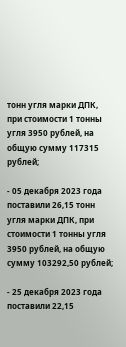тонн угля марки ДПК, при стоимости 1 тонны угля 3950 рублей, на общую сумму 117315 рублей;

- 05 декабря 2023 года поставили 26,15 тонн угля марки ДПК, при стоимости 1 тонны угля 3950 рублей, на общую сумму 103292,50 рублей;

- 25 декабря 2023 года поставили 22,15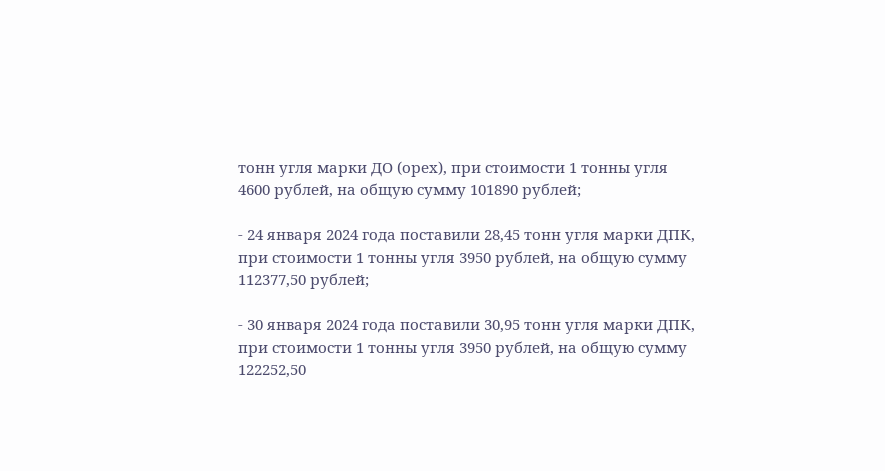тонн угля марки ДО (орех), при стоимости 1 тонны угля 4600 рублей, на общую сумму 101890 рублей;

- 24 января 2024 года поставили 28,45 тонн угля марки ДПК, при стоимости 1 тонны угля 3950 рублей, на общую сумму 112377,50 рублей;

- 30 января 2024 года поставили 30,95 тонн угля марки ДПК, при стоимости 1 тонны угля 3950 рублей, на общую сумму 122252,50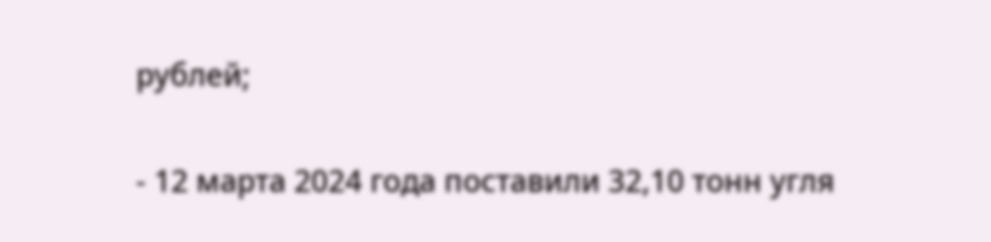рублей;

- 12 марта 2024 года поставили 32,10 тонн угля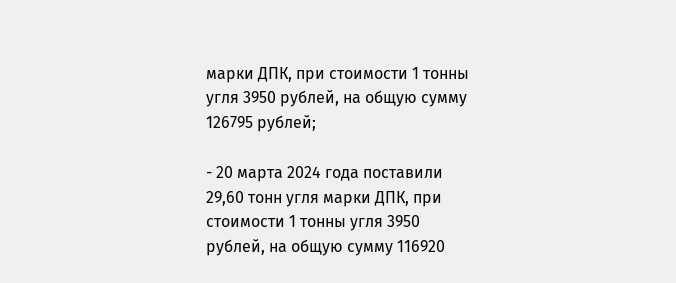марки ДПК, при стоимости 1 тонны угля 3950 рублей, на общую сумму 126795 рублей;

- 20 марта 2024 года поставили 29,60 тонн угля марки ДПК, при стоимости 1 тонны угля 3950 рублей, на общую сумму 116920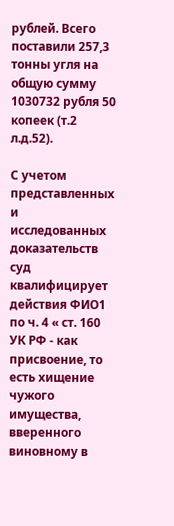рублей. Всего поставили 257,3 тонны угля на общую сумму 1030732 рубля 50 копеек (т.2 л.д.52).

С учетом представленных и исследованных доказательств суд квалифицирует действия ФИО1 по ч. 4 « ст. 160 УК РФ - как присвоение, то есть хищение чужого имущества, вверенного виновному в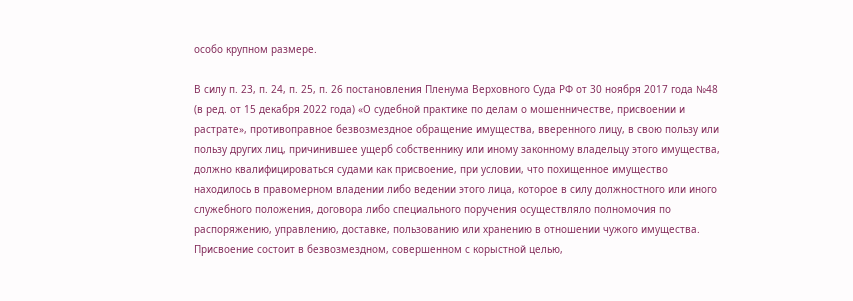особо крупном размере.

В силу п. 23, п. 24, п. 25, п. 26 постановления Пленума Верховного Суда РФ от 30 ноября 2017 года №48 (в ред. от 15 декабря 2022 года) «О судебной практике по делам о мошенничестве, присвоении и растрате», противоправное безвозмездное обращение имущества, вверенного лицу, в свою пользу или пользу других лиц, причинившее ущерб собственнику или иному законному владельцу этого имущества, должно квалифицироваться судами как присвоение, при условии, что похищенное имущество находилось в правомерном владении либо ведении этого лица, которое в силу должностного или иного служебного положения, договора либо специального поручения осуществляло полномочия по распоряжению, управлению, доставке, пользованию или хранению в отношении чужого имущества. Присвоение состоит в безвозмездном, совершенном с корыстной целью,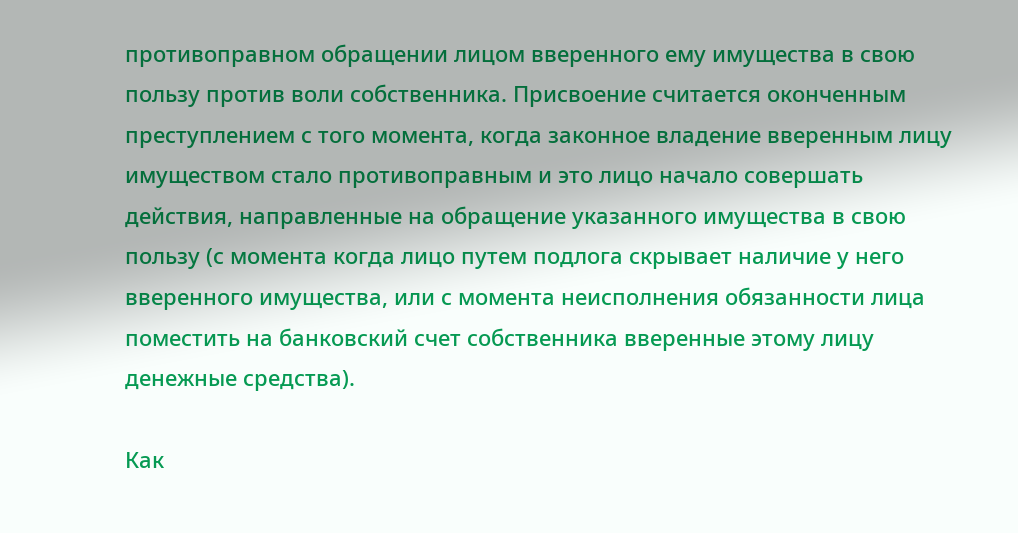противоправном обращении лицом вверенного ему имущества в свою пользу против воли собственника. Присвоение считается оконченным преступлением с того момента, когда законное владение вверенным лицу имуществом стало противоправным и это лицо начало совершать действия, направленные на обращение указанного имущества в свою пользу (с момента когда лицо путем подлога скрывает наличие у него вверенного имущества, или с момента неисполнения обязанности лица поместить на банковский счет собственника вверенные этому лицу денежные средства).

Как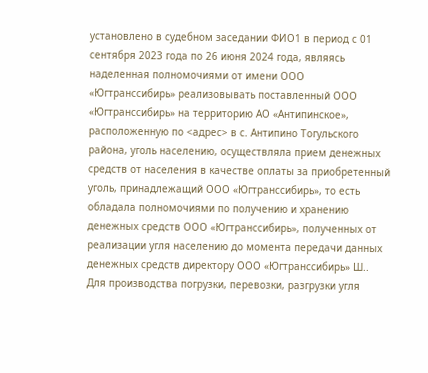установлено в судебном заседании ФИО1 в период с 01 сентября 2023 года по 26 июня 2024 года, являясь наделенная полномочиями от имени ООО «Югтранссибирь» реализовывать поставленный ООО «Югтранссибирь» на территорию АО «Антипинское», расположенную по <адрес> в с. Антипино Тогульского района, уголь населению, осуществляла прием денежных средств от населения в качестве оплаты за приобретенный уголь, принадлежащий ООО «Югтранссибирь», то есть обладала полномочиями по получению и хранению денежных средств ООО «Югтранссибирь», полученных от реализации угля населению до момента передачи данных денежных средств директору ООО «Югтранссибирь» Ш.. Для производства погрузки, перевозки, разгрузки угля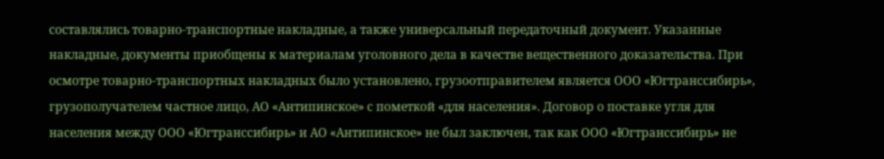составлялись товарно-транспортные накладные, а также универсальный передаточный документ. Указанные накладные, документы приобщены к материалам уголовного дела в качестве вещественного доказательства. При осмотре товарно-транспортных накладных было установлено, грузоотправителем является ООО «Югтранссибирь», грузополучателем частное лицо, АО «Антипинское» с пометкой «для населения». Договор о поставке угля для населения между ООО «Югтранссибирь» и АО «Антипинское» не был заключен, так как ООО «Югтранссибирь» не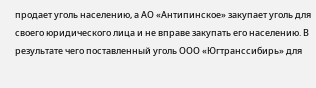продает уголь населению, а АО «Антипинское» закупает уголь для своего юридического лица и не вправе закупать его населению. В результате чего поставленный уголь ООО «Югтранссибирь» для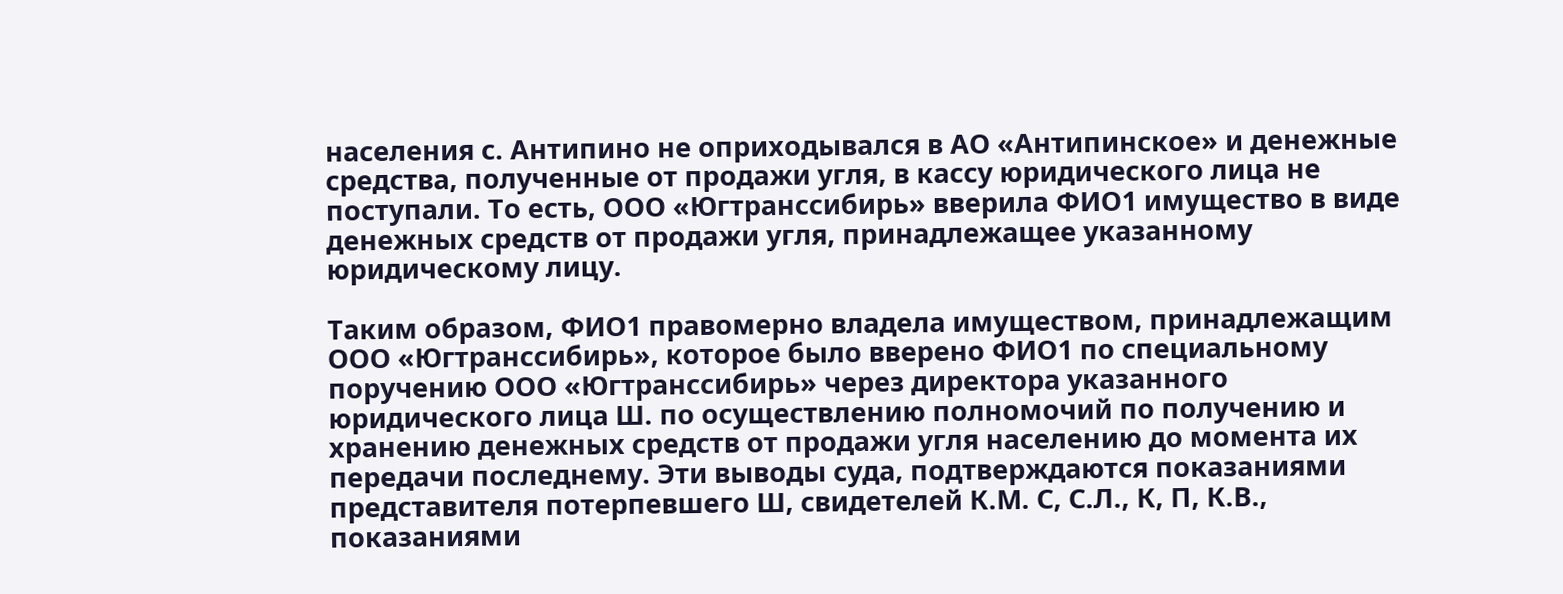населения с. Антипино не оприходывался в АО «Антипинское» и денежные средства, полученные от продажи угля, в кассу юридического лица не поступали. То есть, ООО «Югтранссибирь» вверила ФИО1 имущество в виде денежных средств от продажи угля, принадлежащее указанному юридическому лицу.

Таким образом, ФИО1 правомерно владела имуществом, принадлежащим ООО «Югтранссибирь», которое было вверено ФИО1 по специальному поручению ООО «Югтранссибирь» через директора указанного юридического лица Ш. по осуществлению полномочий по получению и хранению денежных средств от продажи угля населению до момента их передачи последнему. Эти выводы суда, подтверждаются показаниями представителя потерпевшего Ш, свидетелей К.М. С, С.Л., К, П, К.В., показаниями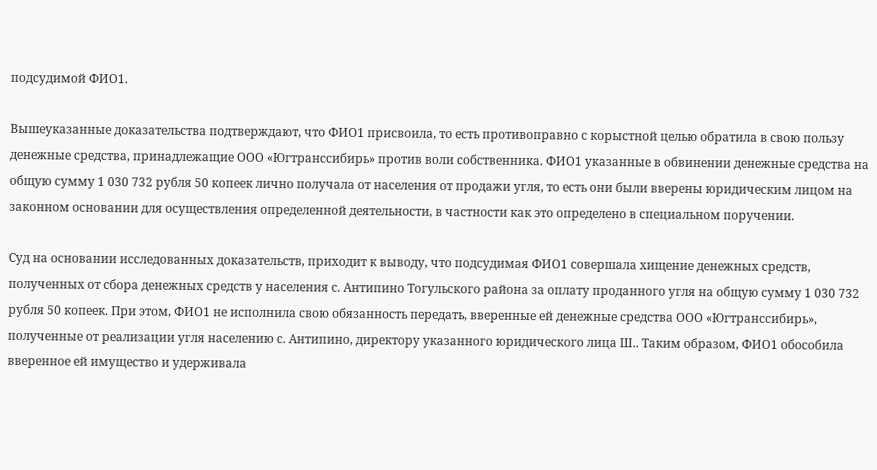подсудимой ФИО1.

Вышеуказанные доказательства подтверждают, что ФИО1 присвоила, то есть противоправно с корыстной целью обратила в свою пользу денежные средства, принадлежащие ООО «Югтранссибирь» против воли собственника. ФИО1 указанные в обвинении денежные средства на общую сумму 1 030 732 рубля 50 копеек лично получала от населения от продажи угля, то есть они были вверены юридическим лицом на законном основании для осуществления определенной деятельности, в частности как это определено в специальном поручении.

Суд на основании исследованных доказательств, приходит к выводу, что подсудимая ФИО1 совершала хищение денежных средств, полученных от сбора денежных средств у населения с. Антипино Тогульского района за оплату проданного угля на общую сумму 1 030 732 рубля 50 копеек. При этом, ФИО1 не исполнила свою обязанность передать, вверенные ей денежные средства ООО «Югтранссибирь», полученные от реализации угля населению с. Антипино, директору указанного юридического лица Ш.. Таким образом, ФИО1 обособила вверенное ей имущество и удерживала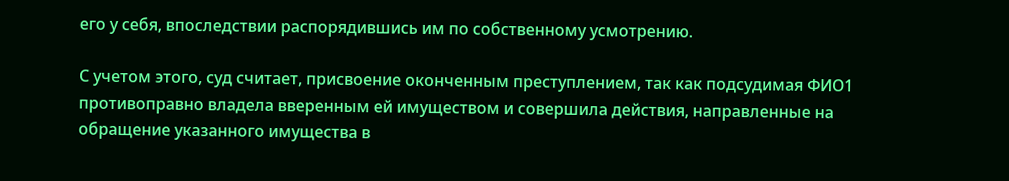его у себя, впоследствии распорядившись им по собственному усмотрению.

С учетом этого, суд считает, присвоение оконченным преступлением, так как подсудимая ФИО1 противоправно владела вверенным ей имуществом и совершила действия, направленные на обращение указанного имущества в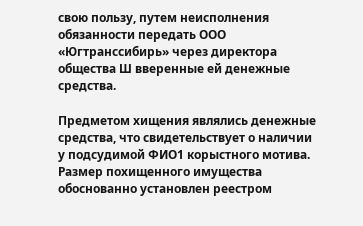свою пользу, путем неисполнения обязанности передать ООО «Югтранссибирь» через директора общества Ш вверенные ей денежные средства.

Предметом хищения являлись денежные средства, что свидетельствует о наличии у подсудимой ФИО1 корыстного мотива. Размер похищенного имущества обоснованно установлен реестром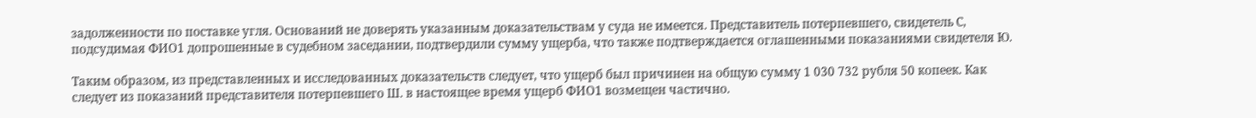задолженности по поставке угля. Оснований не доверять указанным доказательствам у суда не имеется. Представитель потерпевшего, свидетель С, подсудимая ФИО1 допрошенные в судебном заседании, подтвердили сумму ущерба, что также подтверждается оглашенными показаниями свидетеля Ю.

Таким образом, из представленных и исследованных доказательств следует, что ущерб был причинен на общую сумму 1 030 732 рубля 50 копеек. Как следует из показаний представителя потерпевшего Ш. в настоящее время ущерб ФИО1 возмещен частично.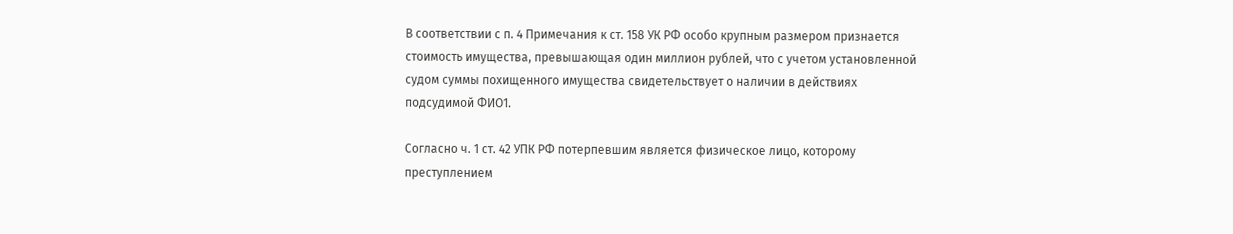В соответствии с п. 4 Примечания к ст. 158 УК РФ особо крупным размером признается стоимость имущества, превышающая один миллион рублей, что с учетом установленной судом суммы похищенного имущества свидетельствует о наличии в действиях подсудимой ФИО1.

Согласно ч. 1 ст. 42 УПК РФ потерпевшим является физическое лицо, которому преступлением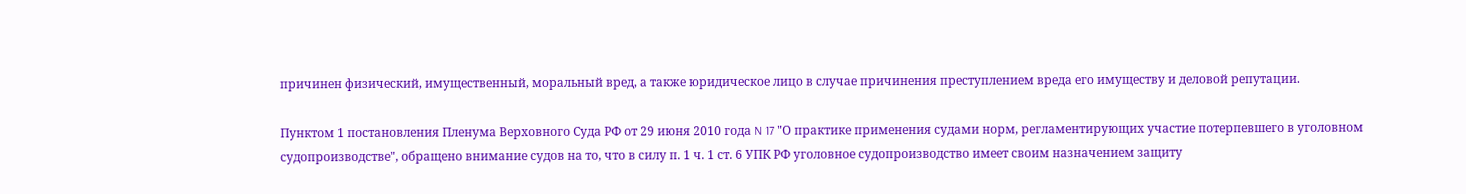причинен физический, имущественный, моральный вред, а также юридическое лицо в случае причинения преступлением вреда его имуществу и деловой репутации.

Пунктом 1 постановления Пленума Верховного Суда РФ от 29 июня 2010 года N 17 "О практике применения судами норм, регламентирующих участие потерпевшего в уголовном судопроизводстве", обращено внимание судов на то, что в силу п. 1 ч. 1 ст. 6 УПК РФ уголовное судопроизводство имеет своим назначением защиту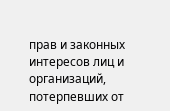прав и законных интересов лиц и организаций, потерпевших от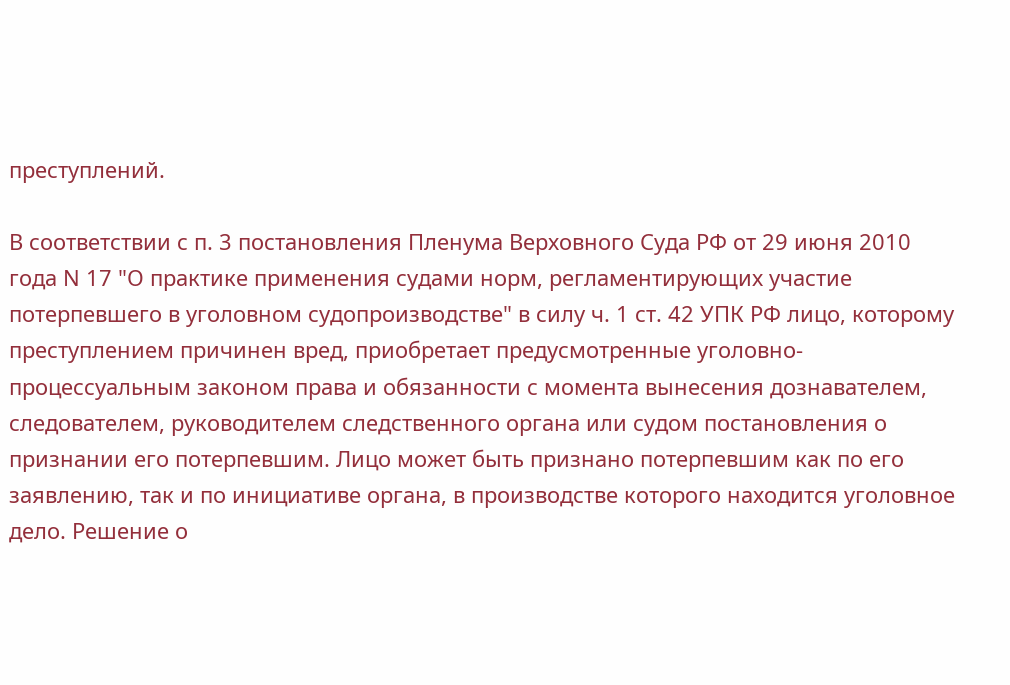преступлений.

В соответствии с п. 3 постановления Пленума Верховного Суда РФ от 29 июня 2010 года N 17 "О практике применения судами норм, регламентирующих участие потерпевшего в уголовном судопроизводстве" в силу ч. 1 ст. 42 УПК РФ лицо, которому преступлением причинен вред, приобретает предусмотренные уголовно-процессуальным законом права и обязанности с момента вынесения дознавателем, следователем, руководителем следственного органа или судом постановления о признании его потерпевшим. Лицо может быть признано потерпевшим как по его заявлению, так и по инициативе органа, в производстве которого находится уголовное дело. Решение о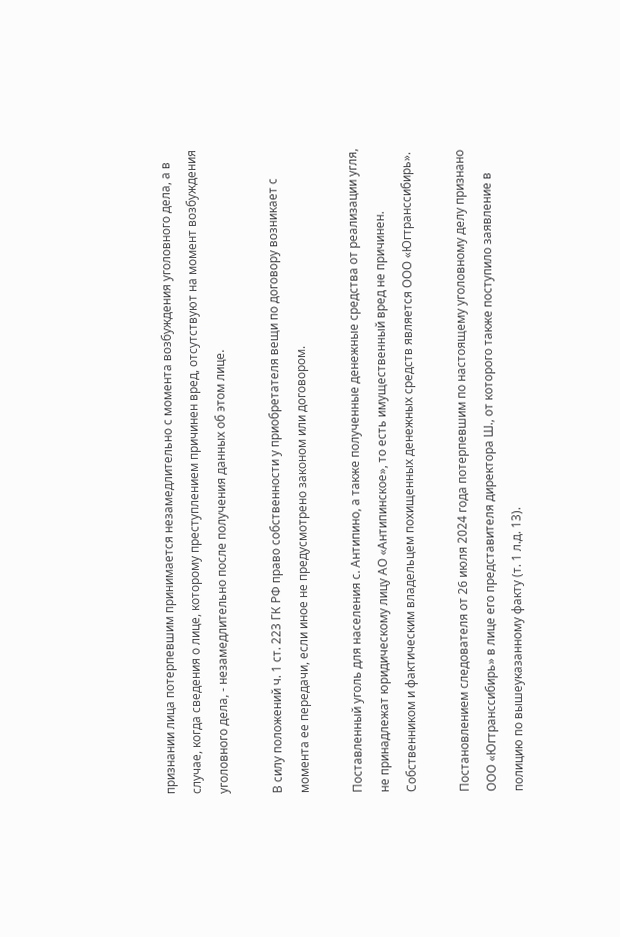признании лица потерпевшим принимается незамедлительно с момента возбуждения уголовного дела, а в случае, когда сведения о лице, которому преступлением причинен вред, отсутствуют на момент возбуждения уголовного дела, - незамедлительно после получения данных об этом лице.

В силу положений ч. 1 ст. 223 ГК РФ право собственности у приобретателя вещи по договору возникает с момента ее передачи, если иное не предусмотрено законом или договором.

Поставленный уголь для населения с. Антипино, а также полученные денежные средства от реализации угля, не принадлежат юридическому лицу АО «Антипинское», то есть имущественный вред не причинен. Собственником и фактическим владельцем похищенных денежных средств является ООО «Югтранссибирь».

Постановлением следователя от 26 июля 2024 года потерпевшим по настоящему уголовному делу признано ООО «Югтранссибирь» в лице его представителя директора Ш., от которого также поступило заявление в полицию по вышеуказанному факту (т. 1 л.д. 13).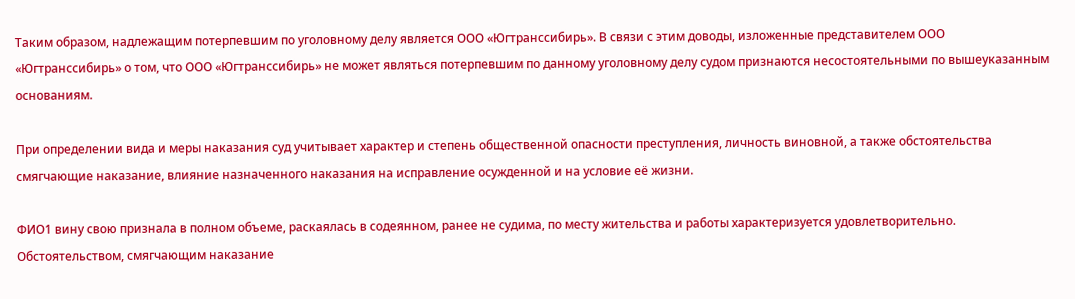Таким образом, надлежащим потерпевшим по уголовному делу является ООО «Югтранссибирь». В связи с этим доводы, изложенные представителем ООО «Югтранссибирь» о том, что ООО «Югтранссибирь» не может являться потерпевшим по данному уголовному делу судом признаются несостоятельными по вышеуказанным основаниям.

При определении вида и меры наказания суд учитывает характер и степень общественной опасности преступления, личность виновной, а также обстоятельства смягчающие наказание, влияние назначенного наказания на исправление осужденной и на условие её жизни.

ФИО1 вину свою признала в полном объеме, раскаялась в содеянном, ранее не судима, по месту жительства и работы характеризуется удовлетворительно. Обстоятельством, смягчающим наказание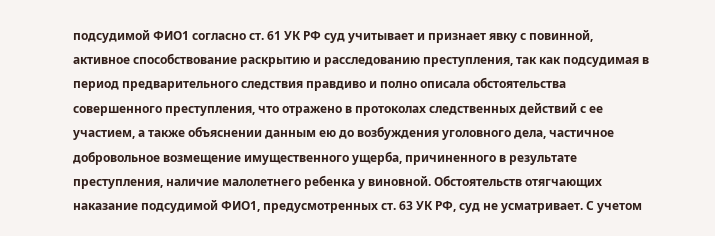подсудимой ФИО1 согласно ст. 61 УК РФ суд учитывает и признает явку с повинной, активное способствование раскрытию и расследованию преступления, так как подсудимая в период предварительного следствия правдиво и полно описала обстоятельства совершенного преступления, что отражено в протоколах следственных действий с ее участием, а также объяснении данным ею до возбуждения уголовного дела, частичное добровольное возмещение имущественного ущерба, причиненного в результате преступления, наличие малолетнего ребенка у виновной. Обстоятельств отягчающих наказание подсудимой ФИО1, предусмотренных ст. 63 УК РФ, суд не усматривает. С учетом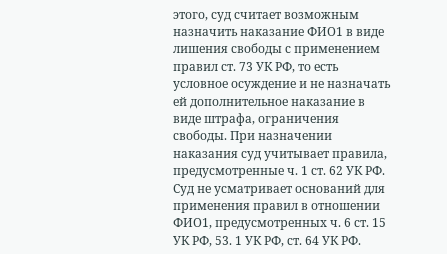этого, суд считает возможным назначить наказание ФИО1 в виде лишения свободы с применением правил ст. 73 УК РФ, то есть условное осуждение и не назначать ей дополнительное наказание в виде штрафа, ограничения свободы. При назначении наказания суд учитывает правила, предусмотренные ч. 1 ст. 62 УК РФ. Суд не усматривает оснований для применения правил в отношении ФИО1, предусмотренных ч. 6 ст. 15 УК РФ, 53. 1 УК РФ, ст. 64 УК РФ.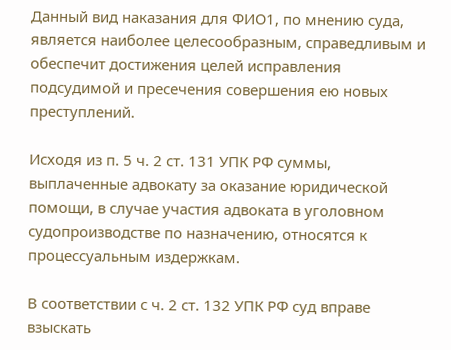Данный вид наказания для ФИО1, по мнению суда, является наиболее целесообразным, справедливым и обеспечит достижения целей исправления подсудимой и пресечения совершения ею новых преступлений.

Исходя из п. 5 ч. 2 ст. 131 УПК РФ суммы, выплаченные адвокату за оказание юридической помощи, в случае участия адвоката в уголовном судопроизводстве по назначению, относятся к процессуальным издержкам.

В соответствии с ч. 2 ст. 132 УПК РФ суд вправе взыскать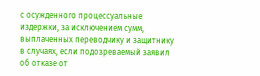с осужденного процессуальные издержки, за исключением сумм, выплаченных переводчику и защитнику в случаях, если подозреваемый заявил об отказе от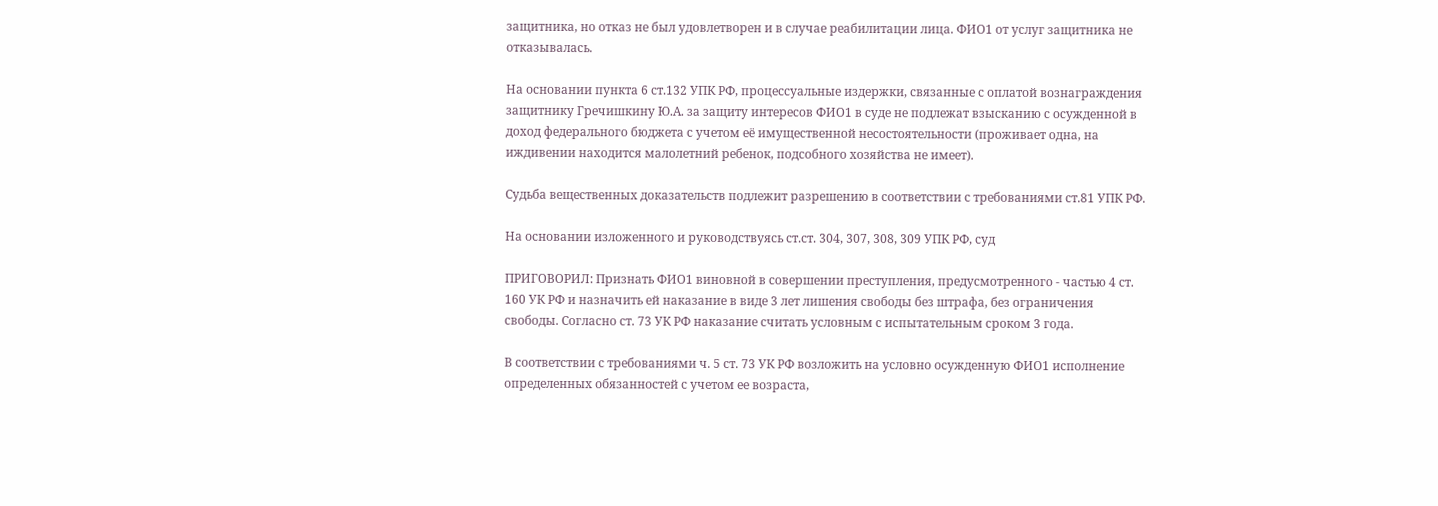защитника, но отказ не был удовлетворен и в случае реабилитации лица. ФИО1 от услуг защитника не отказывалась.

На основании пункта 6 ст.132 УПК РФ, процессуальные издержки, связанные с оплатой вознаграждения защитнику Гречишкину Ю.А. за защиту интересов ФИО1 в суде не подлежат взысканию с осужденной в доход федерального бюджета с учетом её имущественной несостоятельности (проживает одна, на иждивении находится малолетний ребенок, подсобного хозяйства не имеет).

Судьба вещественных доказательств подлежит разрешению в соответствии с требованиями ст.81 УПК РФ.

На основании изложенного и руководствуясь ст.ст. 304, 307, 308, 309 УПК РФ, суд

ПРИГОВОРИЛ: Признать ФИО1 виновной в совершении преступления, предусмотренного - частью 4 ст. 160 УК РФ и назначить ей наказание в виде 3 лет лишения свободы без штрафа, без ограничения свободы. Согласно ст. 73 УК РФ наказание считать условным с испытательным сроком 3 года.

В соответствии с требованиями ч. 5 ст. 73 УК РФ возложить на условно осужденную ФИО1 исполнение определенных обязанностей с учетом ее возраста,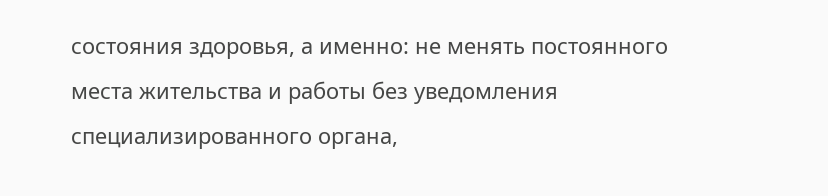состояния здоровья, а именно: не менять постоянного места жительства и работы без уведомления специализированного органа,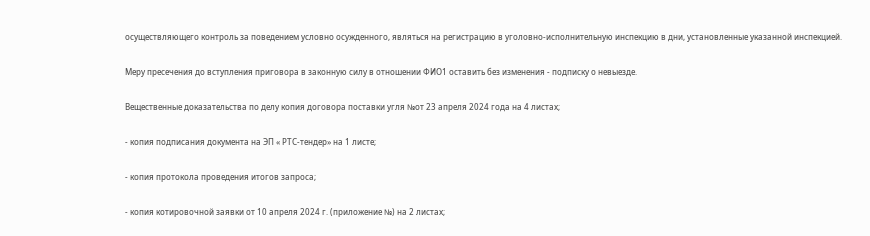осуществляющего контроль за поведением условно осужденного, являться на регистрацию в уголовно-исполнительную инспекцию в дни, установленные указанной инспекцией.

Меру пресечения до вступления приговора в законную силу в отношении ФИО1 оставить без изменения - подписку о невыезде.

Вещественные доказательства по делу копия договора поставки угля №от 23 апреля 2024 года на 4 листах;

- копия подписания документа на ЭП « РТС-тендер» на 1 листе;

- копия протокола проведения итогов запроса;

- копия котировочной заявки от 10 апреля 2024 г. (приложение №) на 2 листах;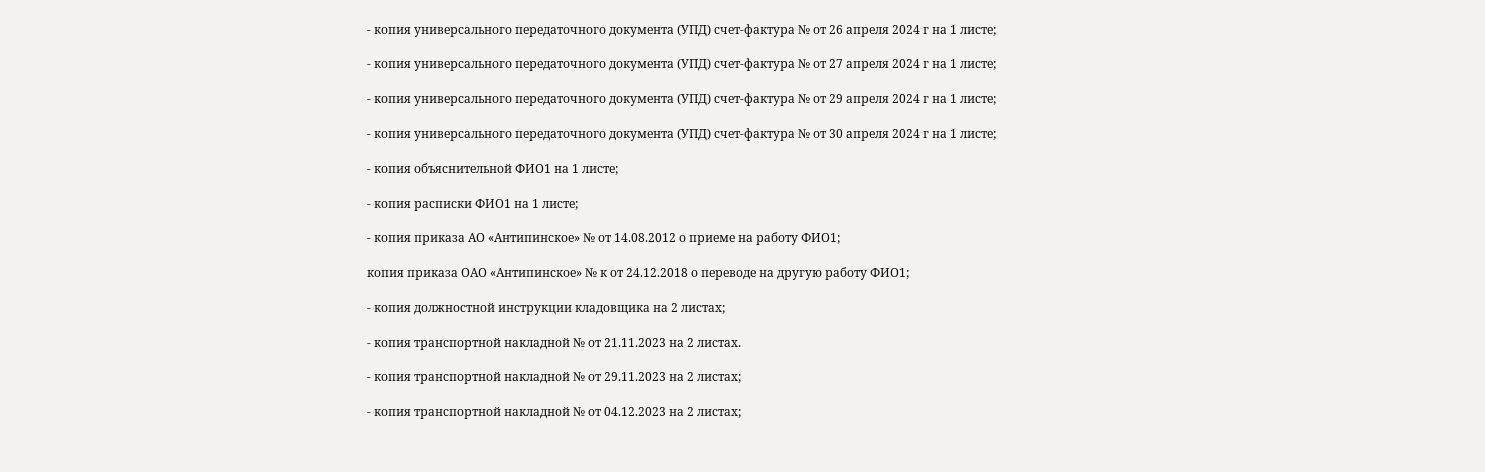- копия универсального передаточного документа (УПД) счет-фактура № от 26 апреля 2024 г на 1 листе;

- копия универсального передаточного документа (УПД) счет-фактура № от 27 апреля 2024 г на 1 листе;

- копия универсального передаточного документа (УПД) счет-фактура № от 29 апреля 2024 г на 1 листе;

- копия универсального передаточного документа (УПД) счет-фактура № от 30 апреля 2024 г на 1 листе;

- копия объяснительной ФИО1 на 1 листе;

- копия расписки ФИО1 на 1 листе;

- копия приказа АО «Антипинское» № от 14.08.2012 о приеме на работу ФИО1;

копия приказа ОАО «Антипинское» № к от 24.12.2018 о переводе на другую работу ФИО1;

- копия должностной инструкции кладовщика на 2 листах;

- копия транспортной накладной № от 21.11.2023 на 2 листах.

- копия транспортной накладной № от 29.11.2023 на 2 листах;

- копия транспортной накладной № от 04.12.2023 на 2 листах;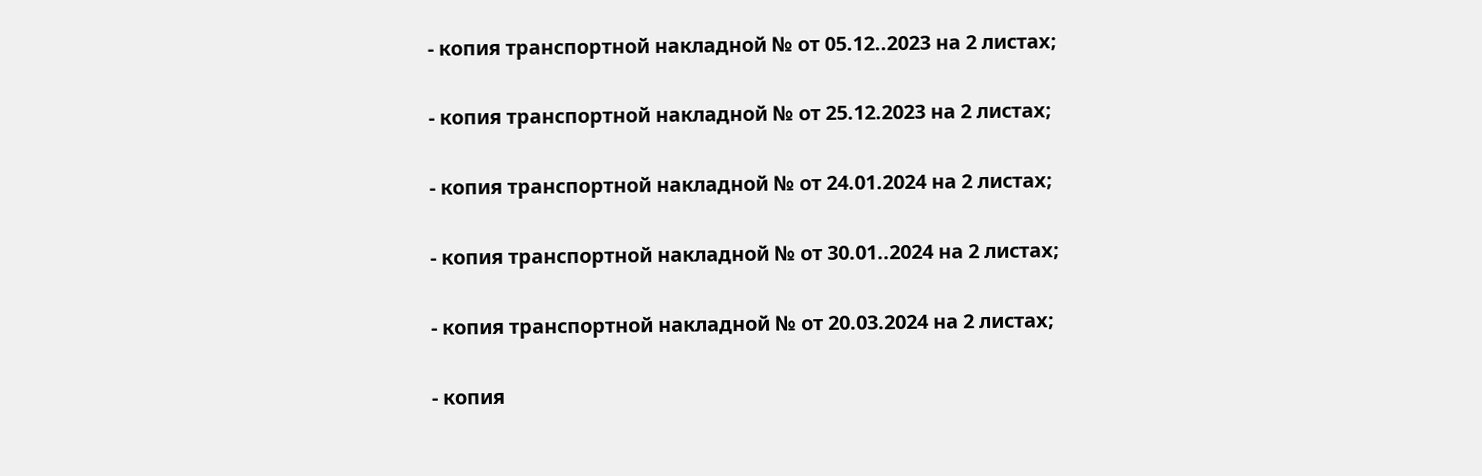- копия транспортной накладной № от 05.12..2023 на 2 листах;

- копия транспортной накладной № от 25.12.2023 на 2 листах;

- копия транспортной накладной № от 24.01.2024 на 2 листах;

- копия транспортной накладной № от 30.01..2024 на 2 листах;

- копия транспортной накладной № от 20.03.2024 на 2 листах;

- копия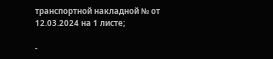транспортной накладной № от 12.03.2024 на 1 листе;

-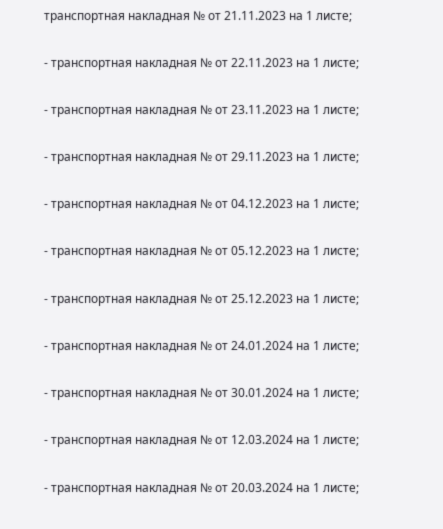транспортная накладная № от 21.11.2023 на 1 листе;

- транспортная накладная № от 22.11.2023 на 1 листе;

- транспортная накладная № от 23.11.2023 на 1 листе;

- транспортная накладная № от 29.11.2023 на 1 листе;

- транспортная накладная № от 04.12.2023 на 1 листе;

- транспортная накладная № от 05.12.2023 на 1 листе;

- транспортная накладная № от 25.12.2023 на 1 листе;

- транспортная накладная № от 24.01.2024 на 1 листе;

- транспортная накладная № от 30.01.2024 на 1 листе;

- транспортная накладная № от 12.03.2024 на 1 листе;

- транспортная накладная № от 20.03.2024 на 1 листе;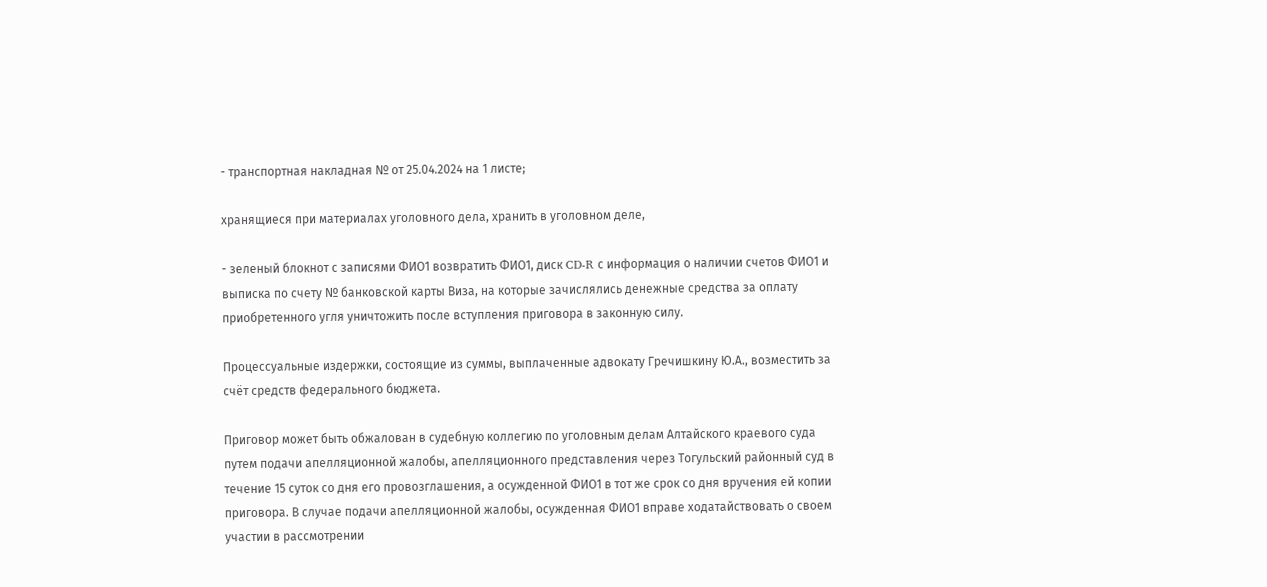- транспортная накладная № от 25.04.2024 на 1 листе;

хранящиеся при материалах уголовного дела, хранить в уголовном деле,

- зеленый блокнот с записями ФИО1 возвратить ФИО1, диск CD-R с информация о наличии счетов ФИО1 и выписка по счету № банковской карты Виза, на которые зачислялись денежные средства за оплату приобретенного угля уничтожить после вступления приговора в законную силу.

Процессуальные издержки, состоящие из суммы, выплаченные адвокату Гречишкину Ю.А., возместить за счёт средств федерального бюджета.

Приговор может быть обжалован в судебную коллегию по уголовным делам Алтайского краевого суда путем подачи апелляционной жалобы, апелляционного представления через Тогульский районный суд в течение 15 суток со дня его провозглашения, а осужденной ФИО1 в тот же срок со дня вручения ей копии приговора. В случае подачи апелляционной жалобы, осужденная ФИО1 вправе ходатайствовать о своем участии в рассмотрении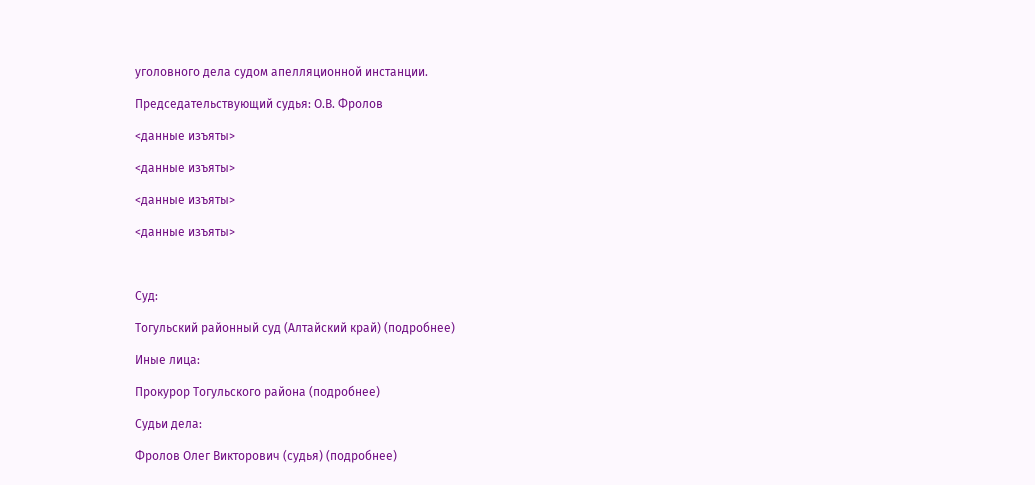уголовного дела судом апелляционной инстанции.

Председательствующий судья: О.В. Фролов

<данные изъяты>

<данные изъяты>

<данные изъяты>

<данные изъяты>



Суд:

Тогульский районный суд (Алтайский край) (подробнее)

Иные лица:

Прокурор Тогульского района (подробнее)

Судьи дела:

Фролов Олег Викторович (судья) (подробнее)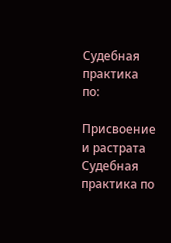Судебная практика по:

Присвоение и растрата
Судебная практика по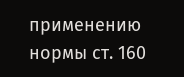применению нормы ст. 160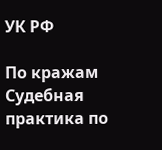УК РФ

По кражам
Судебная практика по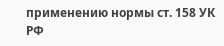применению нормы ст. 158 УК РФ